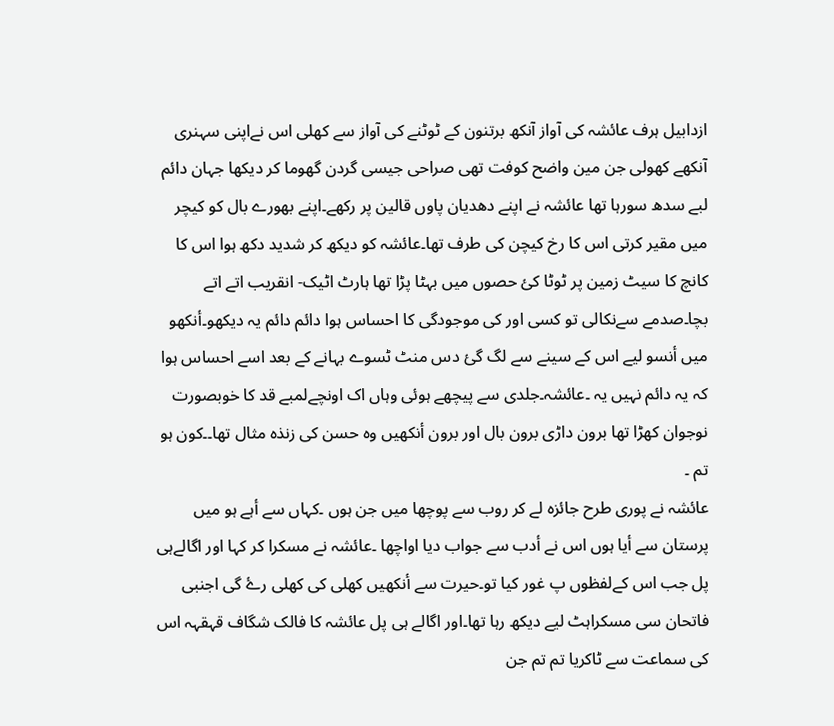ازدابیل ہرف عائشہ کی آواز آنکھ برتنون کے ٹوٹنے کی آواز سے کھلی اس نےاپنی سہنری آنکھے کھولی جن مین واضح کوفت تھی صراحی جیسی گردن گھوما کر دیکھا جہان دائم لبے سدھ سورہا تھا عائشہ نے اپنے دھدیان پاوں قالین پر رکھے۔اپنے بھورے بال کو کیچر میں مقیر کرتی اس کا رخ کیچن کی طرف تھا۔عائشہ کو دیکھ کر شدید دکھ ہوا اس کا کانچ کا سیٹ زمین پر ٹوٹا کئ حصوں میں بہٹا پڑا تھا ہارٹ اٹیک- انقریب اتے اتے بچا۔صدمے سےنکالی تو کسی اور کی موجودگی کا احساس ہوا دائم دائم یہ دیکھو۔أنکھو میں أنسو لیے اس کے سینے سے لگ گئ دس منٹ ٹسوے بہانے کے بعد اسے احساس ہوا کہ یہ دائم نہیں یہ ۔عائشہ۔جلدی سے پیچھے ہوئی وہاں اک اونچےلمبے قد کا خوبصورت نوجوان کھڑا تھا برون داڑی برون بال اور برون أنکھیں وہ حسن کی زنذہ مثال تھا۔۔کون ہو تم ۔
عائشہ نے پوری طرح جائزہ لے کر روب سے پوچھا میں جن ہوں ۔کہاں سے أہے ہو میں پرستان سے أیا ہوں اس نے أدب سے جواب دیا اواچھا ۔عائشہ نے مسکرا کر کہا اور اگالےہی پل جب اس کےلفظوں پ غور کیا تو۔حیرت سے أنکھیں کھلی کی کھلی رۓ گی اجنبی فاتحان سی مسکراہٹ لیے دیکھ رہا تھا۔اور اگالے ہی پل عائشہ کا فالک شگاف قہقہہ اس کی سماعت سے ٹاکریا تم تم جن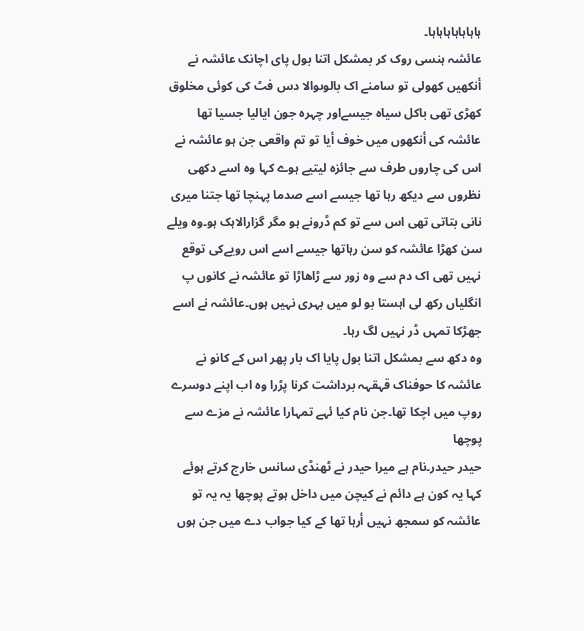ہاہاہاہاہاہاہا۔
عائشہ ہنسی روک کر بمشکل اتنا بول پای اچانک عائشہ نے أنکھیں کھولی تو سامنے اک بالوںوالا دس فٹ کی کوئی مخلوق کھڑی تھی باکل سیاہ جیسےاور چہرہ جون ایالیا جسیا تھا عائشہ کی أنکھوں میں خوف أیا تو تم واقعی جن ہو عائشہ نے اس کی چاروں طرف سے جائزہ لیتیے ہوے کہا وہ اسے دکھی نظروں سے دیکھ رہا تھا جیسے اسے صدما پہنچا تھا جتنا میری نانی بتاتی تھی اس سے تو کم ڈرونے ہو مگر گزارالاہک ہو۔وہ ویلے سن کھڑا عائشہ کو سن رہاتھا جیسے اسے اس رویےکی توقع نہیں تھی اک دم سے وہ زور سے ڑاھاڑا تو عائشہ نے کانوں پ انگلیاں رکھ لی اہستا بو لو میں بہری نہیں ہوں۔عائشہ نے اسے جھڑکا تمہں ڈر نہیں لگ رہا۔
وہ دکھ سے بمشکل اتنا بول پایا اک بار پھر اس کے کانو نے عائشہ کا حوفناک قہقہہ برداشت کرنا پڑرا وہ اب اپنے دوسرے روپ میں اچکا تھا۔جن نام کیا ئہے تمہارا عائشہ نے مزے سے پوچھا
حیدر حیدر۔نام ہے میرا حیدر نے ٹھنڈی سانس خارج کرتے ہوئے کہا یہ کون ہے دائم نے کیچن میں داخل ہوتے پوچھا یہ یہ تو عائشہ کو سمجھ نہیں أرہا تھا کے کیا جواب دے میں جن ہوں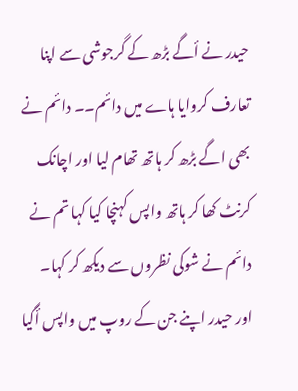حیدر نے أگے بڑھ کے گرجوشی سے اپنا تعارف کروایا ہاے میں دائم۔۔ دائم نے بھی اگے بڑھ کر ہاتھ تھام لیا اور اچانک کرنٹ کھا کر ہاتھ واپس کہنچا کیا کہا تم نے دائم نے شوکی نظروں سے دیکھ کر کہا۔
اور حیدر اپنے جن کے روپ میں واپس أگیا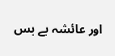اور عائشہ بے بس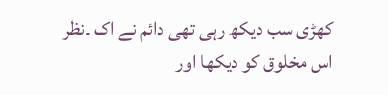کھڑی سب دیکھ رہی تھی دائم نے اک ۔نظر اس مخلوق کو دیکھا اور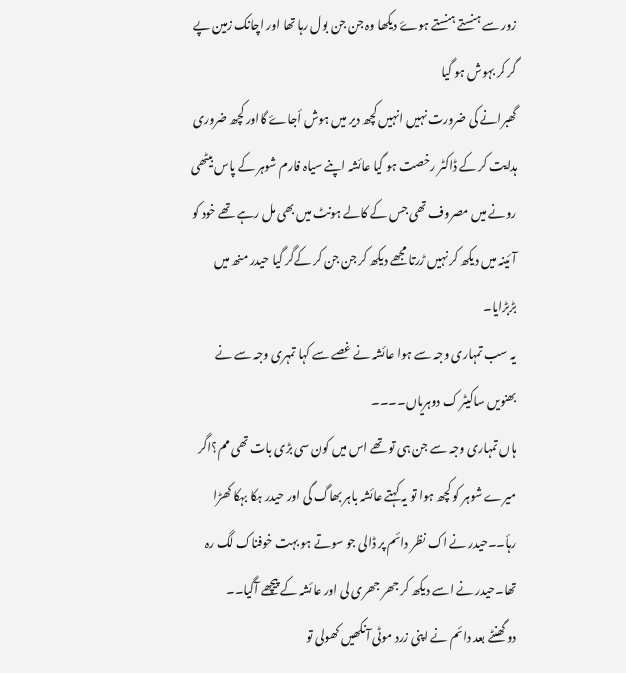زور سے ہنستے ہنستے ہوۓ دیکھا وہ جن جن بول رہا تھا اور اچانک زمین پے گر کر بہوش ہو گیا
گھبرانے کی ضرورت نہیں انہیں کچھ دیر میں ہوش أجاۓ گااور کچھ ضروری ہدایت کر کے ڈاکٹر رخصت ہو گیا عائشہ اپنے سیاہ فارم شوہر کے پاس بیٹھی رونے میں مصروف تھی جس کے کالے ہونٹ میں بھی مل رہے تھے خود کو آئینہ میں دیکھ کر نہیں ڑرتا مجھے دیکھ کر جن جن کر کےگر گیا حیدر منھ میں بڑبڑایا۔
یہ سب تمہاری وجہ سے ہوا عائشہ نے غصے سے کہا تمہری وجہ سے نے بھنویں ساکیٹر ک دوہریاں۔۔۔۔
ہاں تمہاری وجہ سے جن ہی تو تھے اس میں کون سی بڑی بات تھی مم؟اگر میرے شوہر کو کچھ ہوا تو یہ کہتے عائشہ باہر بھاگ گی اور حیدر ہکا بہکا کھڑا رہأ۔۔حیدر نے اک نظر دائم پر ڈالی جو سوتے ہو بہت خوفناک لگ رہ تھا۔حیدر نے اسے دیکھ کر جھر جھری لی اور عائشہ کے پیچھے آگیا۔۔
دو گھنٹے بعد دائم نے اپنی زرد موٹی آنکھیں کھولی تو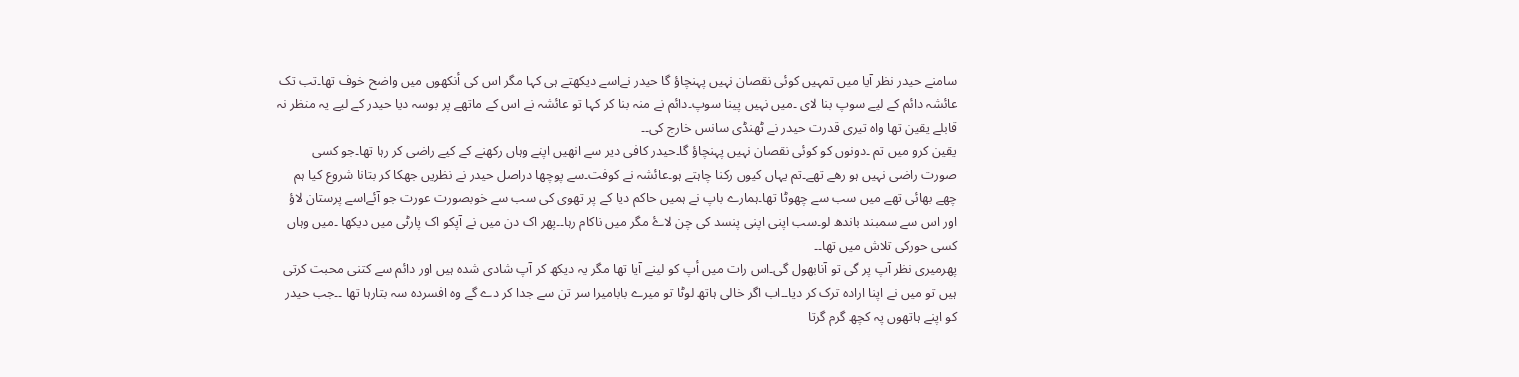سامنے حیدر نظر آیا میں تمہیں کوئی نقصان نہیں پہنچاؤ گا حیدر نےاسے دیکھتے ہی کہا مگر اس کی أنکھوں میں واضح خوف تھا۔تب تک عائشہ دائم کے لیے سوپ بنا لای ۔میں نہیں پینا سوپ۔دائم نے منہ بنا کر کہا تو عائشہ نے اس کے ماتھے پر بوسہ دیا حیدر کے لیے یہ منظر نہ قابلے یقین تھا واہ تیری قدرت حیدر نے ٹھنڈی سانس خارج کی۔۔
یقین کرو میں تم ۔دونوں کو کوئی نقصان نہیں پہنچاؤ گا۔حیدر کافی دیر سے انھیں اپنے وہاں رکھنے کے کیے راضی کر رہا تھا۔جو کسی صورت راضی نہیں ہو رھے تھے۔تم یہاں کیوں رکنا چاہتے ہو۔عائشہ نے کوفت۔سے پوچھا دراصل حیدر نے نظریں جھکا کر بتانا شروع کیا ہم چھے بھائی تھے میں سب سے چھوٹا تھا۔ہمارے باپ نے ہمیں حاکم دیا کے پر تھوی کی سب سے خوبصورت عورت جو آئےاسے پرستان لاؤ اور اس سے سمبند باندھ لو۔سب اپنی اپنی پنسد کی چن لاۓ مگر میں ناکام رہا۔۔پھر اک دن میں نے آپکو اک پارٹی میں دیکھا ۔میں وہاں کسی حورکی تلاش میں تھا۔۔
پھرمیری نظر آپ پر گی تو آنابھول گی۔اس رات میں أپ کو لینے آیا تھا مگر یہ دیکھ کر آپ شادی شدہ ہیں اور دائم سے کتنی محبت کرتی ہیں تو میں نے اپنا ارادہ ترک کر دیا۔۔اب اگر خالی ہاتھ لوٹا تو میرے بابامیرا سر تن سے جدا کر دے گے وہ افسردہ سہ بتارہا تھا ۔۔جب حیدر کو اپنے ہاتھوں پہ کچھ گرم گرتا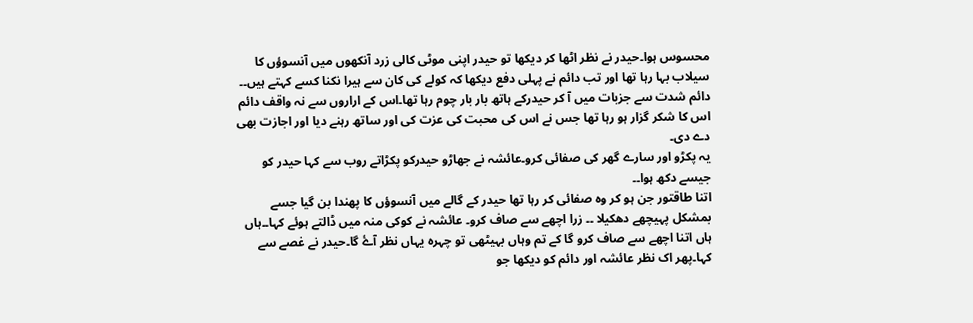محسوس ہوا۔حیدر نے نظر اٹھا کر دیکھا تو حیدر اپنی موٹی کالی زرد آنکھوں میں آنسوؤں کا سیلاب بہا رہا تھا اور تب دائم نے پہلی دفع دیکھا کہ کولے کی کان سے ہیرا نکنا کسے کہتے ہیں۔۔ دائم شدت سے جزبات میں آ کر حیدرکے ہاتھ بار بار چوم رہا تھا۔اس کے اراروں سے نہ واقف دائم اس کا شکر گزار ہو رہا تھا جس نے اس کی محبت کی عزت کی اور ساتھ رہنے دیا اور اجازت بھی دے دی۔
یہ پکڑو اور سارے گھر کی صفائی کرو۔عائشہ نے جھاڑو حیدرکو پکڑاتے روب سے کہا حیدر کو جیسے دکھ ہوا۔۔
اتنا طاقتور جن ہو کر وہ صفائی کر رہا تھا حیدر کے گالے میں آنسوؤں کا پھندا بن گیا جسے بمشکل پہیچھے دھکیلا ۔۔ زرا اچھے سے صاف کرو۔ عائشہ نے کوکی منہ میں ڈالتے ہوئے کہا۔۔ہاں ہاں اتنا اچھے سے صاف کرو گا کے تم وہاں بہیٹھی تو چہرہ یہاں نظر آۓ گا۔حیدر نے غصے سے کہا۔پھر اک نظر عائشہ اور دائم کو دیکھا جو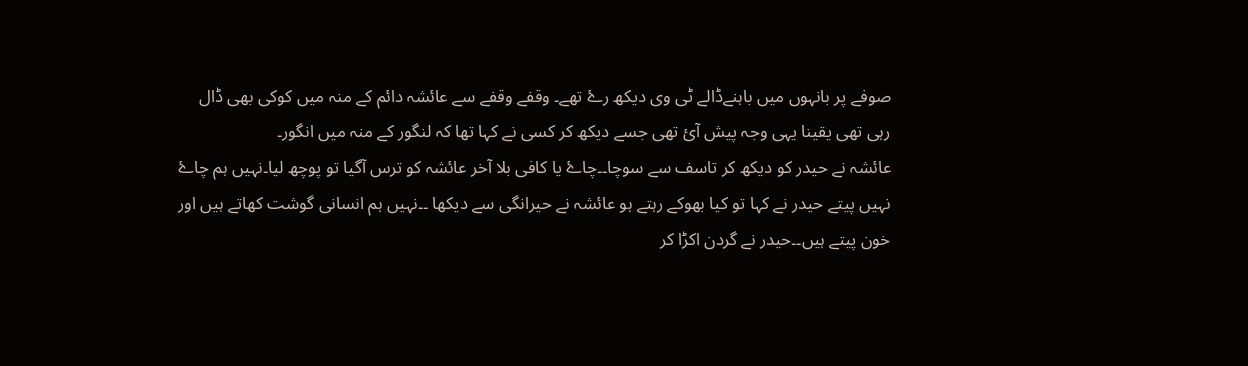صوفے پر بانہوں میں باہنےڈالے ٹی وی دیکھ رۓ تھے۔ وقفے وقفے سے عائشہ دائم کے منہ میں کوکی بھی ڈال رہی تھی یقینا یہی وجہ پیش آئ تھی جسے دیکھ کر کسی نے کہا تھا کہ لنگور کے منہ میں انگور۔
عائشہ نے حیدر کو دیکھ کر تاسف سے سوچا۔۔چاۓ یا کافی بلا آخر عائشہ کو ترس آگیا تو پوچھ لیا۔نہیں ہم چاۓ نہیں پیتے حیدر نے کہا تو کیا بھوکے رہتے ہو عائشہ نے حیرانگی سے دیکھا ۔۔نہیں ہم انسانی گوشت کھاتے ہیں اور خون پیتے ہیں۔۔حیدر نے گردن اکڑا کر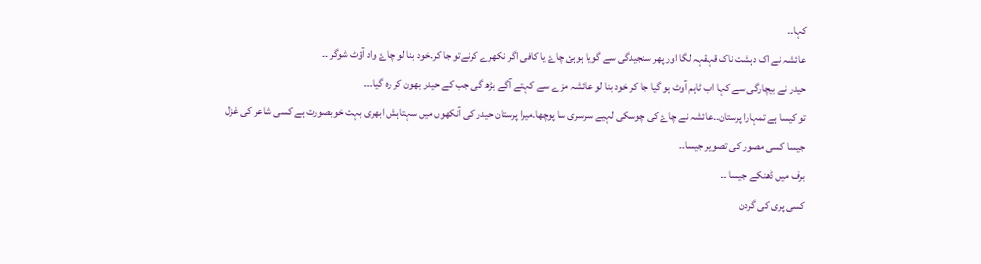کہا۔۔
عائشہ نے اک دہشت ناک قہقہہ لگا اور پھر سنجیدگی سے گویا ہوہئ چاۓ یا کافی اگر نکھرے کرنےتو جا کر۔خود بنا لو چاۓ واد آؤٹ شوگر ۔۔
حیدر نے بیچارگی سے کہا اب ٹاہم آوٹ ہو گیا جا کر خود بنا لو عائشہ مزے سے کہتے آگے بڑھ گی جب کے حیدر بھون کر رہ گیا۔۔۔
تو کیسا ہے تمہارا پرستان۔۔عائشہ نے چاۓ کی چوسکی لہیے سرسری سا پوچھا۔میرا پرستان حیدر کی آنکھوں میں سہتاہش ابھری بہت خوبصورت ہے کسی شاعر کی غزل جیسا کسی مصور کی تصویر جیسا۔۔
برف میں ڈھنکے جیسا ۔۔
کسی پری کی گردن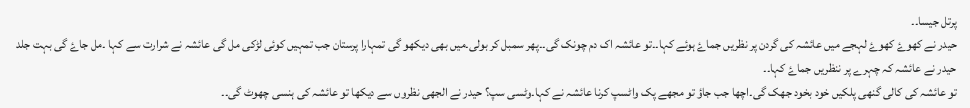پرتل جیسا۔۔
حیدر نے کھوۓ کھوۓ لہجے میں عائشہ کی گردن پر نظریں جماۓ ہوئے کہا۔۔تو عائشہ اک دم چونک گی۔۔پھر سمبل کر بولی۔میں بھی دیکھو گی تمہارا پرستان جب تمہیں کوئی لڑکی مل گی عائشہ نے شرارت سے کہا ۔مل جاۓ گی بہت جلد حیدر نے عائشہ کہ چہرے پر ننظریں جماۓ کہا۔۔
تو عائشہ کی کالی گنھی پلکیں خود بخود جھک گی۔اچھا جب جاؤ تو مجھے پک واٹسپ کرنا عائشہ نے کہا۔وٹسی سپ؟ حیدر نے الجھی نظروں سے دیکھا تو عائشہ کی ہنسی چھوٹ گی۔۔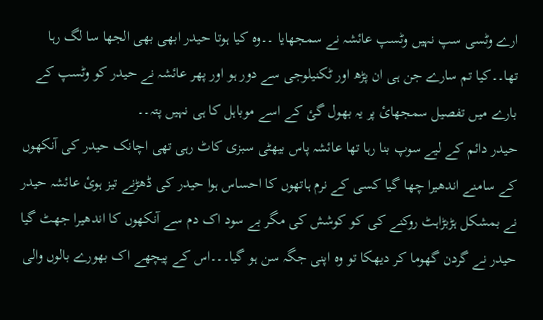ارے وٹسی سپ نہیں وٹسپ عائشہ نے سمجھایا ۔۔وہ کیا ہوتا حیدر ابھی بھی الجھا سا لگ رہا تھا۔۔کیا تم سارے جن ہی ان پڑھ اور ٹکنیلوجی سے دور ہو اور پھر عائشہ نے حیدر کو وٹسپ کے بارے میں تفصیل سمجھائ پر یہ بھول گئ کے اسے موباہل کا ہی نہیں پتہ۔۔
حیدر دائم کے لیے سوپ بنا رہا تھا عائشہ پاس بیھٹی سبزی کاٹ رہی تھی اچانک حیدر کی آنکھوں کے سامنے اندھیرا چھا گیا کسی کے نرم ہاتھوں کا احساس ہوا حیدر کی ڈھڑنے تیز ہوئ عائشہ حیدر نے بمشکل ہڑبڑاہٹ روکنے کی کو کوشش کی مگر بے سود اک دم سے آنکھوں کا اندھیرا جھٹ گیا حیدر نے گردن گھوما کر دیھکا تو وہ اپنی جگہ سن ہو گیا۔۔۔اس کے پیچھے اک بھورے بالوں والی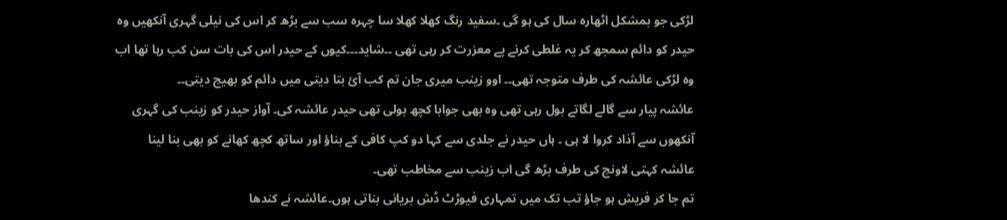لڑکی جو بمشکل اٹھارہ سال کی ہو گی ۔سفید رنگ کھلا کھلا سا چہرہ سب سے بڑھ کر اس کی نیلی گہری آنکھیں وہ حیدر کو دائم سمجھ کر یہ غلطی کرنے پے معزرت کر رہی تھی ۔۔شاید۔۔۔کیوں کے حیدر اس کی بات سن کب رہا تھا اب وہ لڑکی عائشہ کی طرف متوجہ تھی۔۔ اوو زینب میری جان تم کب آئ بتا دیتی میں دائم کو بھیج دیتی۔۔
عائشہ پیار سے گالے لگاتے بول رہی تھی وہ بھی جوابا کچھ بولی تھی حیدر عائشہ کی۔ آواز حیدر کو زینب کی گہری آنکھوں سے آذاد کروا لا ہی ۔ ہاں حیدر نے جلدی سے کہا دو کپ کافی کے بناؤ اور ساتھ کچھ کھانے کو بھی بنا لینا عائشہ کہتی لاونج کی طرف بڑھ گی اب زینب سے مخاطب تھی۔
تم جا کر فریش ہو جاؤ تب تک میں تمہاری فیوڑٹ ڈش بریانی بناتی ہوں۔عائشہ نے کندھا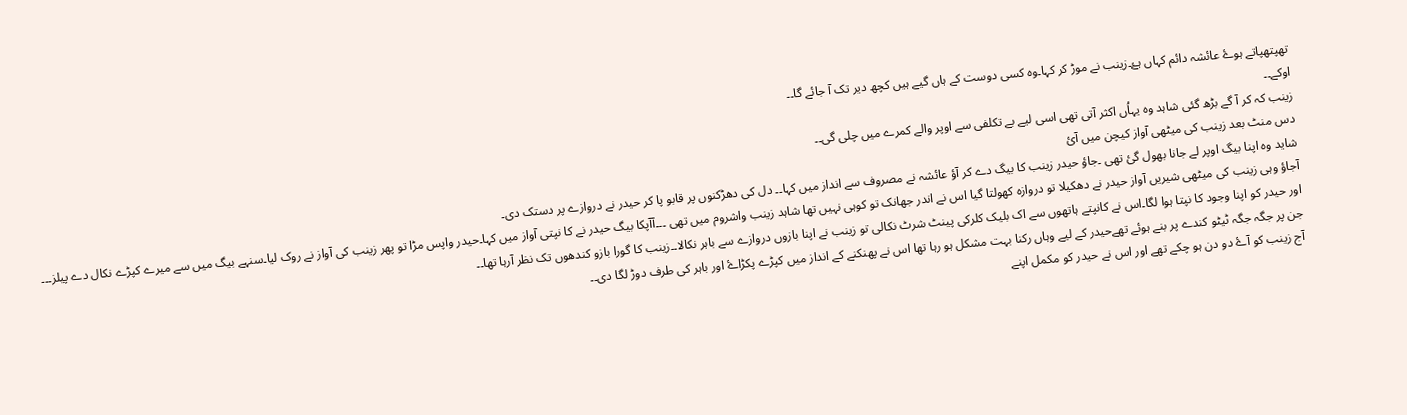تھپتھپاتے ہوۓ عائشہ دائم کہاں ہۓ۔زینب نے موڑ کر کہا۔وہ کسی دوست کے ہاں گیے ہیں کچھ دیر تک آ جائے گا۔۔
اوکے۔۔
زینب کہ کر آ گے بڑھ گئی شاہد وہ یہاُں اکثر آتی تھی اسی لیے بے تکلفی سے اوپر والے کمرے میں چلی گی۔۔
دس منٹ بعد زینب کی میٹھی آواز کیچن میں آئ
شاید وہ اپنا بیگ اوپر لے جانا بھول گئ تھی ۔جاؤ حیدر زینب کا بیگ دے کر آؤ عائشہ نے مصروف سے انداز میں کہا۔۔ دل کی دھڑکنوں پر قابو پا کر حیدر نے دروازے پر دستک دی۔
آجاؤ وہی زینب کی میٹھی شیریں آواز حیدر نے دھکیلا تو دروازہ کھولتا گیا اس نے اندر جھانک تو کوہی نہیں تھا شاہد زینب واشروم میں تھی ۔۔۔آآپکا بیگ حیدر نے کا نپتی آواز میں کہا۔حیدر واپس مڑا تو پھر زینب کی آواز نے روک لیا۔سنہے بیگ میں سے میرے کپڑے نکال دے پیلز۔۔۔
اور حیدر کو اپنا وجود کا نپتا ہوا لگا۔اس نے کانپتے ہاتھوں سے اک بلیک کلرکی پینٹ شرٹ نکالی تو زینب نے اپنا بازوں دروازے سے باہر نکالا۔۔زینب کا گورا بازو کندھوں تک نظر آرہا تھا۔۔
جن پر جگہ جگہ ٹیٹو کندے پر بنے ہوئے تھےحیدر کے لیے وہاں رکنا بہت مشکل ہو رہا تھا اس نے پھنکنے کے انداز میں کپڑے پکڑاۓ اور باہر کی طرف دوڑ لگا دی۔۔
آج زینب کو آۓ دو دن ہو چکے تھے اور اس نے حیدر کو مکمل اپنے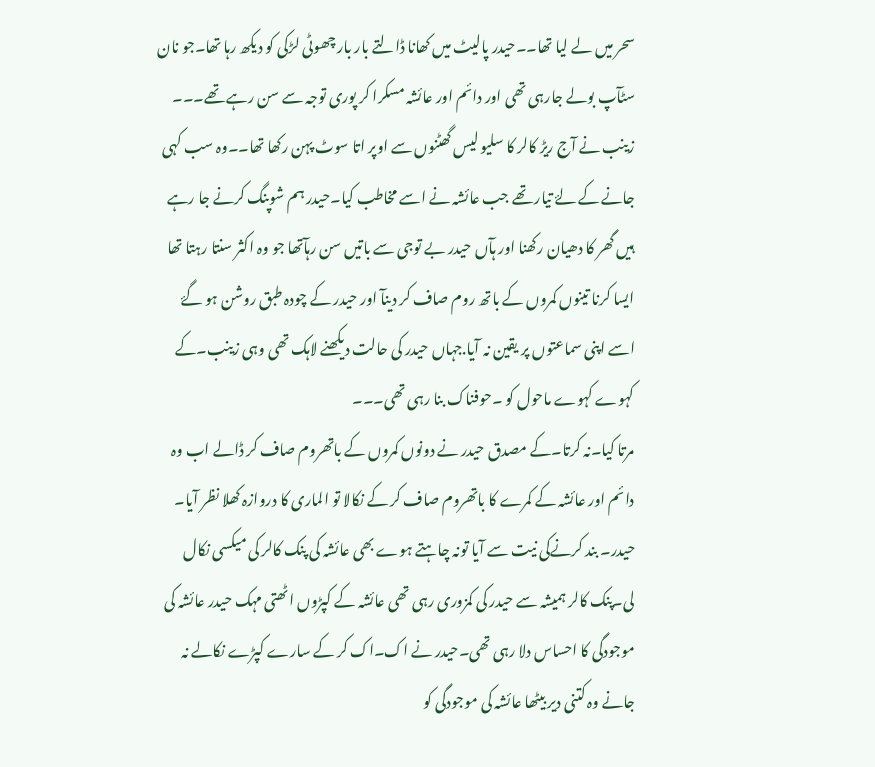سحر میں لے لیا تھا۔۔حیدر پالیٹ میں کھانا ڈالتے بار بار چھوٹی لڑکی کو دیکھ رہا تھا۔جو نان سٹآپ بولے جارہی تھی اور دائم اور عائشہ مسکرا کر پوری توجہ سے سن رہے تھے۔۔۔
زینب نے آج ریڑ کالر کا سلیو لیس گھٹنوں سے اوپر اتا سوٹ پہن رکھا تھا۔۔وہ سب کہی جانے کے لۓ تیار تھے جب عائشہ نے اسے مخاطب کیا۔حیدر ہم شوپنگ کرنے جا رہے ہیں گھر کا دھیان رکھنا اور ہآں حیدر بے توجی سے باتیں سن رہآتھا جو وہ اکثر سنتا رہتا تھا ایسا کرنا تینوں کمروں کے باتھ روم صاف کر دینآ اور حیدر کے چودہ طبق روشن ہو گۓ اسے اپنی سماعتوں پر یقین نہ آیا.جہاں حیدر کی حالت دیکھنے لاہک تھی وہی زینب۔کے کہوے کہوے ماحول کو ۔حوفناک بنا رہی تھی۔۔۔
مرتا کیا۔نہ کرتا۔کے مصدق حیدر نے دونوں کمروں کے باتھروم صاف کر ڈالے اب وہ دائم اور عائشہ کے کمرے کا باتھروم صاف کر کے نکالا تو الماری کا دروازہ کھلا نظر آیا۔
حیدر۔ بند کرنےکی نیت سے آیا تونہ چاہتے ہوے بھی عائشہ کی پنک کالر کی میکسی نکال لی۔پنک کالر ہمیشہ سے حیدر کی کمزوری رہی تھی عائشہ کے کپڑوں اٹھتی مہک حیدر عائشہ کی موجودگی کا احساس دلا رہی تھی۔حیدر نے اک۔اک کر کے سارے کپڑے نکالے نہ جانے وہ کتنی دیر بیٹھا عائشہ کی موجودگی کو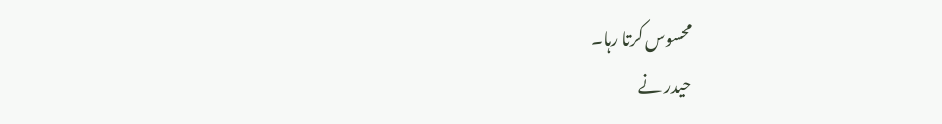محسوس کرتا رہا۔
حیدر نے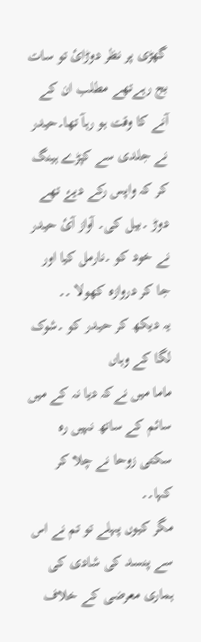گھڑی پر نظر دوڑائ تو سات بج رہےتھے مطلب ان کے آنے کا وقت ہو رہآ تھا۔حیدر نے جلدی سے کپڑے ہینگ کر کہ واپس رکے دیۓ تھے
دوڑ ۔بیل کی۔ آواز آئ حیدر نے خود کو ۔نارمل کیا اور جا کر دروازہ کھولا ۔۔
یہ دیکھ کر حیدر کو ۔شوک لگا کے وہاں
ماما میں نےکہ دیا نہ کے میں سائم کے ساتھ نہیں رہ سکتی زوحا نے چلا کر کہا۔۔
مگر کیوں پہلے تو تم نے اس سے پنسد کی شادی کی ہماری معرضی کے خلاف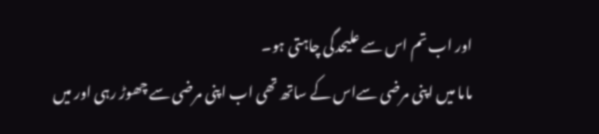اور اب تم اس سے علیحدگی چاہتی ہو۔
ماما میں اپنی مرضی سےاس کے ساتھ تھی اب اپنی مرضی سے چھوڑ رہی اور میں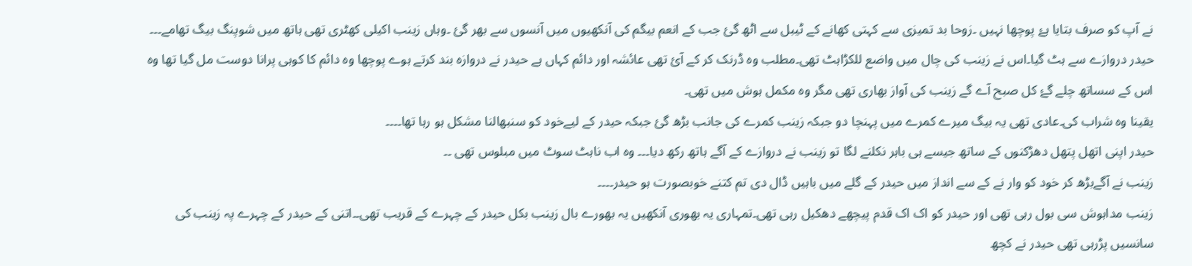نے آپ کو صرف بتایا ہۓ پوچھا نہیں ۔زوحا بد تمیزی سے کہتی کھانے کے ٹیبل سے اٹھ گئ جب کے انعم بیگم کی آنکھیوں میں آنسوں سے بھر گئ ۔وہاں زینب اکیلی کھٹری تھی ہاتھ میں شوپنگ بیگ تھامے۔۔۔
حیدر دروازے سے ہٹ گیا۔اس نے زینب کی چال میں واضع للکڑاہٹ تھی۔مطلب وہ ڈرنک کر کے آئ تھی عائشہ اور دائم کہاں ہے حیدر نے دروازہ بند کرتے ہوے پوچھا وہ دائم کا کوہی پرانا دوست مل گیا تھا وہ اس کے سساتھ چلے گۓ کل صبح آے گے زینب کی آواز بھاری تھی مگر وہ مکمل ہوش میں تھی۔
یقینا وہ شراب کی۔عادی تھی یہ بیگ میرے کمرے میں پہنچا دو جبکہ زینب کمرے کی جانب بڑھ گئ جبکہ حیدر کے لیےخود کو سنبھالنا مشکل ہو رہا تھا۔۔۔۔
حیدر اپنی اتھل پتھل دھڑکنوں کے ساتھ جیسے ہی باہر نکلنے لگا تو زینب نے دروازے کے آگے ہاتھ رکھ دیا۔۔۔ وہ اب ناہٹ سوٹ میں مبلوس تھی ۔۔
زینب نے آگےبڑھ کر خود کو وار نے کے سے انداز میں حیدر کے گلے میں باہیں ڈال دی تم کتنے خوبصورت ہو حیدر۔۔۔۔
زینب مداہوش سی بول رہی تھی اور حیدر کو اک اک قدم پیچھے دھکیل رہی تھی۔تمہاری یہ بھوری آنکھیں یہ بھورے بال زینب بکل حیدر کے چہرے کے قریب تھی۔۔اتنی کے حیدر کے چہرے پہ زینب کی سانسیں پڑرہی تھی حیدر نے کچھ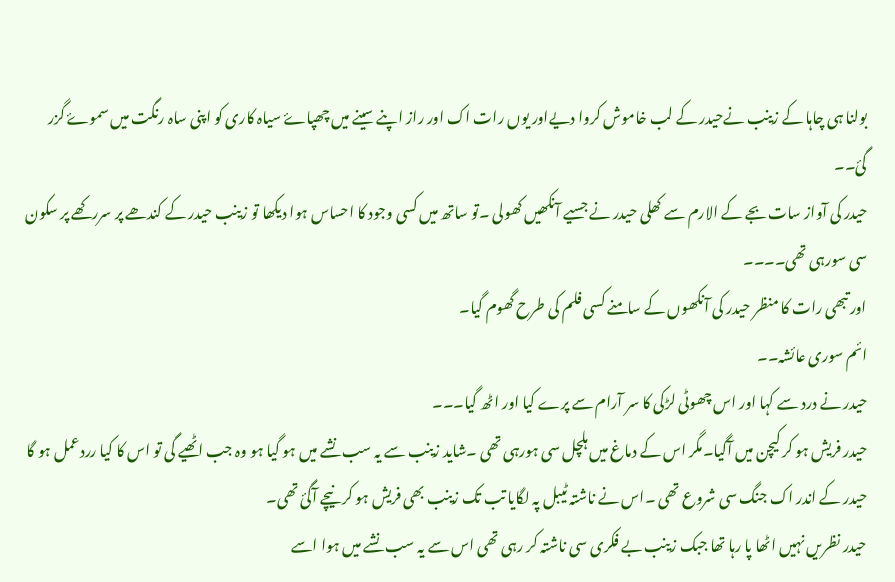بولنا ہی چاہا کے زینب نےحیدر کے لب خاموش کروا دیےاور یوں رات اک اور راز اپنے سینے میں چھپاۓ سیاہ کاری کو اپنی ساہ رنگت میں سموۓ گزر گئ۔۔
حیدر کی آواز سات بجے کے الارم سے کھلی حیدر نے جسیے آنکھیں کھولی ۔تو ساتھ میں کسی وجود کا احساس ہوا دیکھا تو زینب حیدر کے کندھے پر سررکھے پر سکون سی سورہی تھی۔۔۔۔
اور تبھی رات کا منظر حیدر کی آنکھوں کے سامنے کسی فلم کی طرح گھوم گیا۔
ائم سوری عائشہ۔۔
حیدر نے درد سے کہا اور اس چھوٹی لڑکی کا سر آرام سے پرے کیا اور اٹھ گیا۔۔۔
حیدر فریش ہو کر کیچن میں آگیا۔مگر اس کے دماغ میں ہلچل سی ہورہی تھی ۔شاید زینب سے یہ سب نشے میں ہو گیا ہو وہ جب اٹھیے گی تو اس کا کیا رردعمل ہو گا حیدر کے اندر اک جنگ سی شروع تھی ۔اس نے ناشتہ ٹیبل پہ لگایا تب تک زینب بھی فریش ہو کر نیچے آگئ تھی۔
حیدر نظریں نہیں اٹھا پا رہا تھا جبک زینب بے فکری سی ناشتہ کر رہی تھی اس سے یہ سب نشے میں ہوا اسے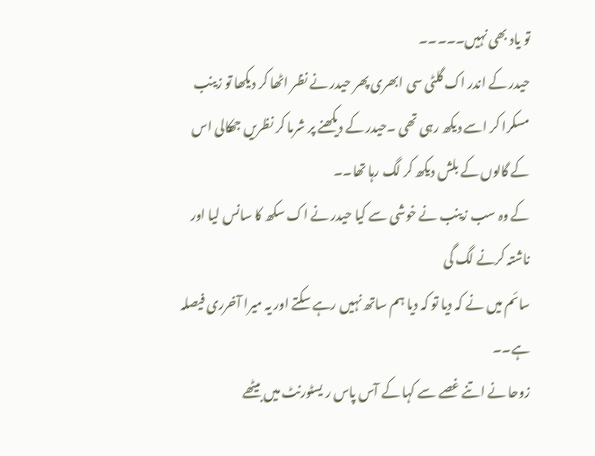تو یاد بھی نہیں۔۔۔۔۔
حیدر کے اندر اک گلٹی سی ابھری پھر حیدر نے نظر اٹھا کر دیکھا تو زینب مسکرا کر اسے دیکھ رہی تھی ۔حیدر کے دیکھنے پر شرما کر نظریں جھکالی اس کے گالوں کے بلش دیکھ کر لگ رہا تھا۔۔
کے وہ سب زینب نے خوشی سے کیا حیدر نے اک سکھ کا سانس لیا اور ناشتہ کرنے لگ گی
سائم میں نے کہ دیا تو کہ دیا ہم ساتھ نہیں رہے سکتے اور یہ میرا آخرری فیصلہ ہے۔۔
زوحا نے اتنے غصے سے کہا کے آس پاس ر یسٹورنٹ میں بیٹھے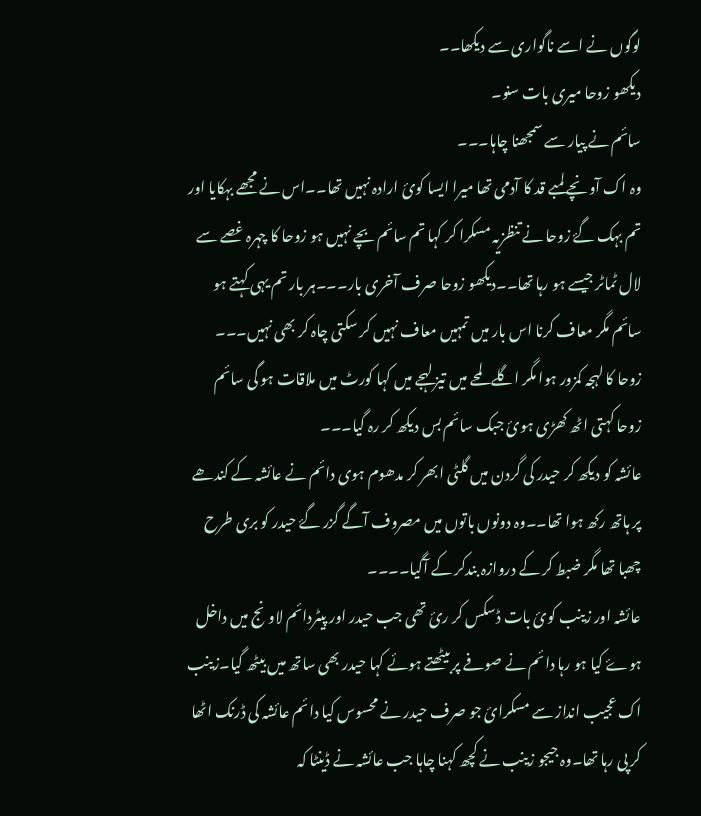لوگوں نے اسے ناگواری سے دیکھا۔۔
دیکھو زوحا میری بات سنو۔
سائم نے پیار سے سمجھنا چاہا۔۔۔
وہ اک آونچے لمبے قد کا آدمی تھا میرا ایسا کوئ ارادہ نہیں تھا۔۔اس نے مجھے بہکایا اور تم بہک گۓ زوحا نے تنظزیہ مسکرا کر کہا تم سائم بچے نہیں ہو زوحا کا چہرہ غصے سے لال ٹماٹر جیسے ہو رہا تھا۔۔دیکھو زوحا صرف آخری بار۔۔۔ہر بار تم یہی کہتے ہو سائم مگر معاف کرنا اس بار میں تمہیں معاف نہیں کر سکتی چاہ کر بھی نہیں۔۔۔
زوحا کا لہجہ کمزور ہوا مگر اگلے لمحے میں تیز لہجے میں کہا کورٹ میں ملاقات ہو گی سائم زوحا کہتی اٹھ کھڑی ہوئ جبک سائم بس دیکھ کر رہ گیا۔۔۔
عائشہ کو دیکھ کر حیدر کی گردن میں گلٹی ابھر کر مدھوم ہوی دائم نے عائشہ کے کندھے پر ہاتھ رکھ ہوا تھا۔۔وہ دونوں باتوں میں مصروف آگے گزر گۓ حیدر کو بری طرح چھبا تھا مگر ضبط کر کے دروازہ بندکر کے آگیا۔۔۔۔
عائشہ اور زینب کوئ بات ڈسکس کر رئ تھی جب حیدر اور پیٹردائم لاونج میں داخل ہوۓ کیا ہو رہا دائم نے صوفے پر بیٹھتے ہوئے کہا حیدر بھی ساتھ میں بیٹھ گیا۔زینب اک عجیب انداز سے مسکرائ جو صرف حیدر نے محسوس کیا دائم عائشہ کی ڈرنک اٹھا کر پی رہا تھا۔وہ جیجو زینب نے کچھ کہنا چاہا جب عائشہ نے ڈینٹا کہ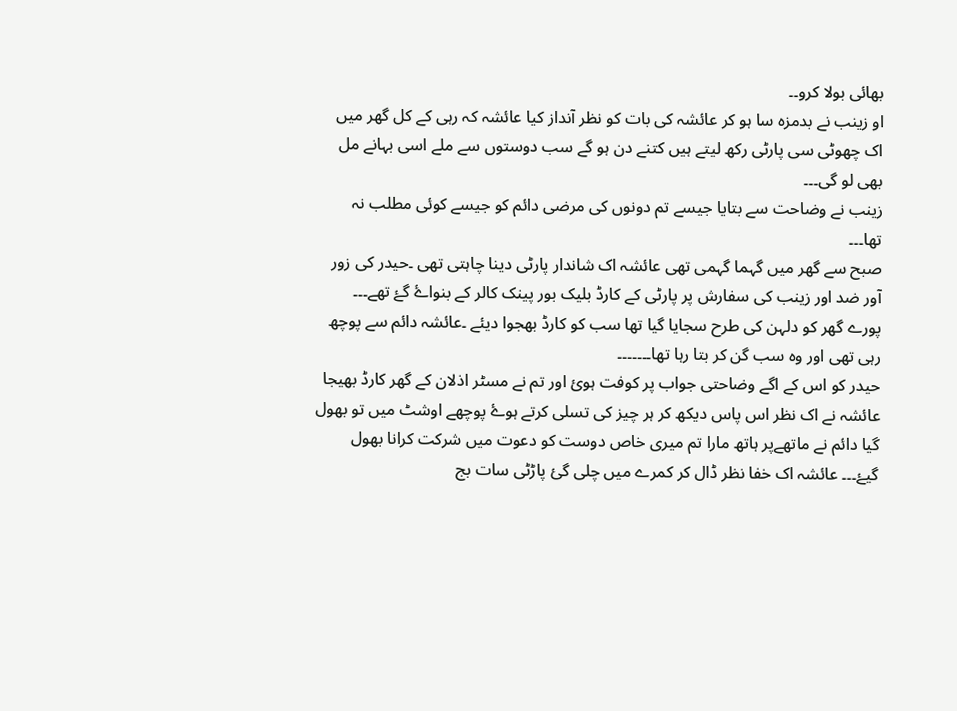بھائی بولا کرو۔۔
او زینب نے بدمزہ سا ہو کر عائشہ کی بات کو نظر آنداز کیا عائشہ کہ رہی کے کل گھر میں اک چھوٹی سی پارٹی رکھ لیتے ہیں کتنے دن ہو گے سب دوستوں سے ملے اسی بہانے مل بھی لو گی۔۔۔
زینب نے وضاحت سے بتایا جیسے تم دونوں کی مرضی دائم کو جیسے کوئی مطلب نہ تھا۔۔۔
صبح سے گھر میں گہما گہمی تھی عائشہ اک شاندار پارٹی دینا چاہتی تھی ۔حیدر کی زور آور ضد اور زینب کی سفارش پر پارٹی کے کارڈ بلیک بور پینک کالر کے بنواۓ گۓ تھے۔۔۔
پورے گھر کو دلہن کی طرح سجایا گیا تھا سب کو کارڈ بھجوا دیئے ۔عائشہ دائم سے پوچھ رہی تھی اور وہ سب گن کر بتا رہا تھا۔۔۔۔۔۔۔
حیدر کو اس کے اگے وضاحتی جواب پر کوفت ہوئ اور تم نے مسٹر اذلان کے گھر کارڈ بھیجا عائشہ نے اک نظر اس پاس دیکھ کر ہر چیز کی تسلی کرتے ہوۓ پوچھے اوشٹ میں تو بھول گیا دائم نے ماتھےپر ہاتھ مارا تم میری خاص دوست کو دعوت میں شرکت کرانا بھول گیۓ۔۔۔ عائشہ اک خفا نظر ڈال کر کمرے میں چلی گئ پاڑٹی سات بج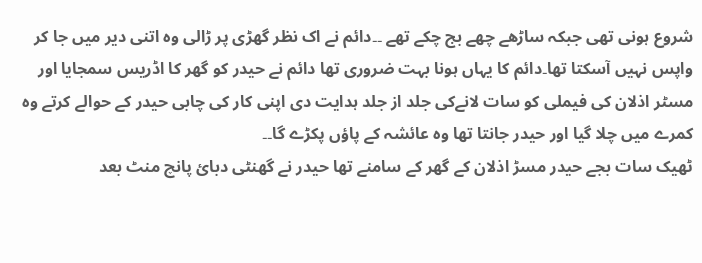شروع ہونی تھی جبکہ ساڑھے چھے بج چکے تھے ۔۔دائم نے اک نظر گھڑی پر ڑالی وہ اتنی دیر میں جا کر واپس نہیں آسکتا تھا۔دائم کا یہاں ہونا بہت ضروری تھا دائم نے حیدر کو گھر کا اڈریس سمجایا اور مسٹر اذلان کی فیملی کو سات لانےکی جلد از جلد ہدایت دی اپنی کار کی چابی حیدر کے حوالے کرتے وہ کمرے میں چلا گیا اور حیدر جانتا تھا وہ عائشہ کے پاؤں پکڑے گا۔۔
ٹھیک سات بجے حیدر مسڑ اذلان کے گھر کے سامنے تھا حیدر نے گھنٹی دبائ پانچ منٹ بعد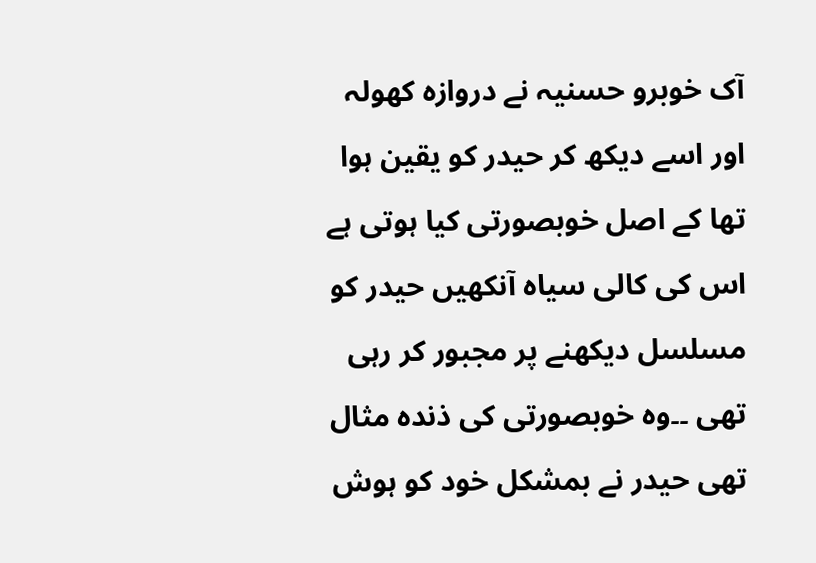آک خوبرو حسنیہ نے دروازہ کھولہ اور اسے دیکھ کر حیدر کو یقین ہوا تھا کے اصل خوبصورتی کیا ہوتی ہے اس کی کالی سیاہ آنکھیں حیدر کو مسلسل دیکھنے پر مجبور کر رہی تھی ۔۔وہ خوبصورتی کی ذندہ مثال تھی حیدر نے بمشکل خود کو ہوش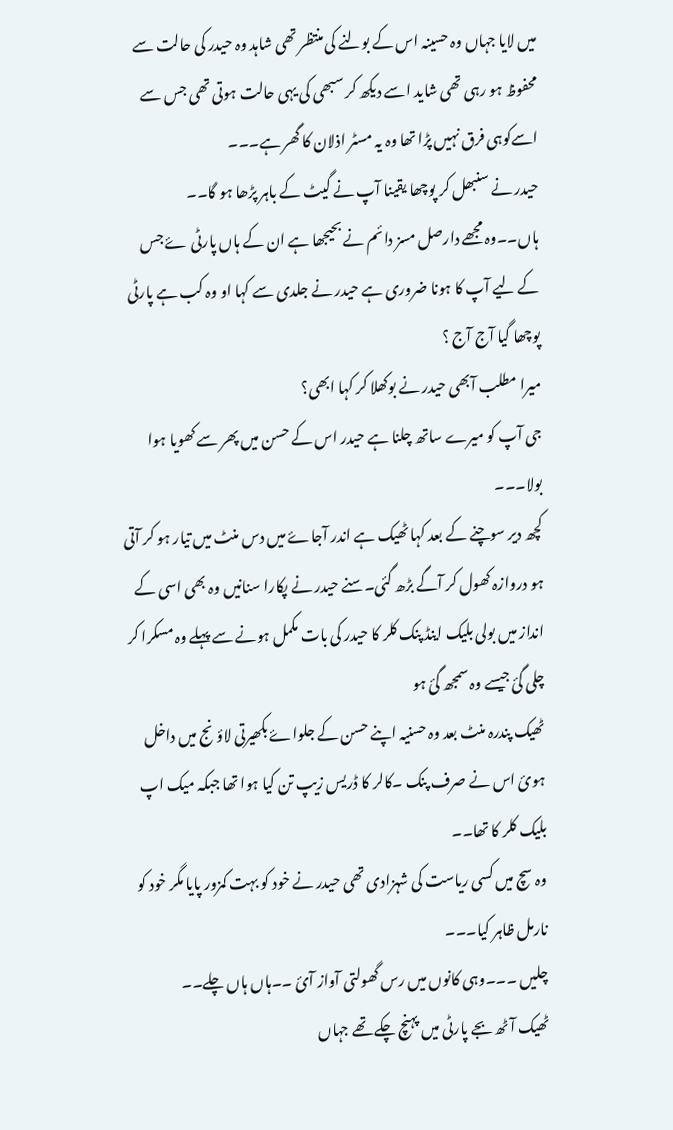میں لایا جہاں وہ حسینہ اس کے بولنے کی منتظر تھی شاہد وہ حیدر کی حالت سے محفوظ ہو رہی تھی شاید اسے دیکھ کر سبھی کی یہی حالت ہوتی تھی جس سے اسےکوہی فرق نہیں پڑا تھا وہ یہ مسٹر اذلان کا گھر ہے۔۔۔
حیدر نے سنبھل کر پوچھا یقینا آپ نے گیٹ کے باہر پڑھا ہو گا۔۔
ہاں۔۔وہ مجھے دارصل مسز دائم نے بحیجھا ہے ان کے ہاں پارٹی ۓ جس کے لیے آپ کا ہونا ضروری ہے حیدر نے جلدی سے کہا او وہ کب ہے پارٹی پوچھا گیا آج آج ؟
میرا مطلب آبھی حیدر نے بوکھلا کر کہا ابھی؟
جی آپ کو میرے ساتھ چلنا ہے حیدر اس کے حسن میں پھر سے کھویا ہوا بولا۔۔۔
کچھ دیر سوچنے کے بعد کہا ٹھیک ہے اندر آجاۓ میں دس منٹ میں تیار ہو کر آتی ہو دروازہ کھول کر آگے بڑھ گئی۔سنے حیدر نے پکارا سنانیں وہ بھی اسی کے انداز میں بولی بلیک اینڈ پنک کلر کا حیدر کی بات مکمل ہونے سے پہلے وہ مسکرا کر چلی گئ جیسے وہ سمجھ گئ ہو
ٹھیک پندرہ منٹ بعد وہ حسنیہ اپنے حسن کے جلواۓ بکھیرتی لاؤنج میں داخل ہوئ اس نے صرف پنک ۔کالر کا ڈریس زیپ تن کیا ہوا تھا جبکہ میک اپ بلیک کلر کا تھا۔۔
وہ سچ میں کسی ریاست کی شہزادی تھی حیدر نے خود کو بہت کمزور پایا مگر خود کو نارمل ظاہر کیا۔۔۔
چلیں ۔۔۔وہی کانوں میں رس گھولتی آواز آئ ۔۔ہاں ہاں چلے۔۔
ٹھیک آٹھ بجے پارٹی میں پہنچ چکے تھے جہاں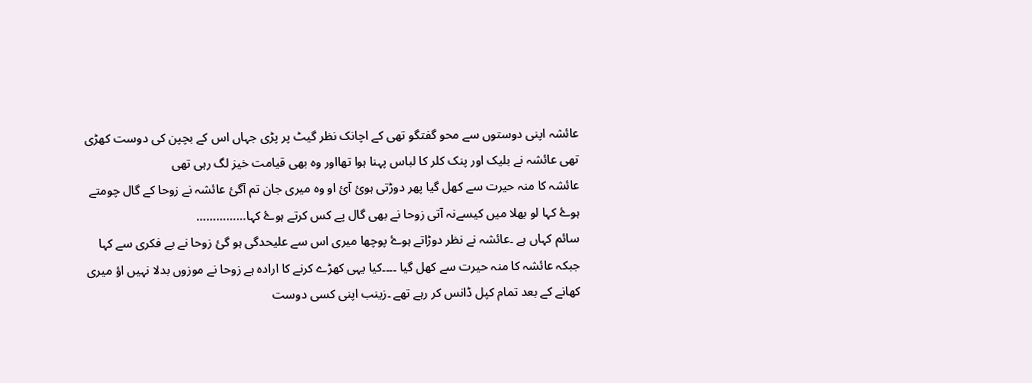عائشہ اپنی دوستوں سے محو گفتگو تھی کے اچانک نظر گیٹ پر پڑی جہاں اس کے بچپن کی دوست کھڑی تھی عائشہ نے بلیک اور پنک کلر کا لباس پہنا ہوا تھااور وہ بھی قیامت خیز لگ رہی تھی
عائشہ کا منہ حیرت سے کھل گیا پھر دوڑتی ہوئ آئ او وہ میری جان تم آگئ عائشہ نے زوحا کے گال چومتے ہوۓ کہا لو بھلا میں کیسےنہ آتی زوحا نے بھی گال پے کس کرتے ہوۓ کہا……………
سائم کہاں ہے ۔عائشہ نے نظر دوڑاتے ہوۓ پوچھا میری اس سے علیحدگی ہو گئ زوحا نے بے فکری سے کہا جبکہ عائشہ کا منہ حیرت سے کھل گیا ۔۔۔۔کیا یہی کھڑے کرنے کا ارادہ ہے زوحا نے موزوں بدلا نہیں اؤ میری کھانے کے بعد تمام کپل ڈانس کر رہے تھے ۔زینب اپنی کسی دوست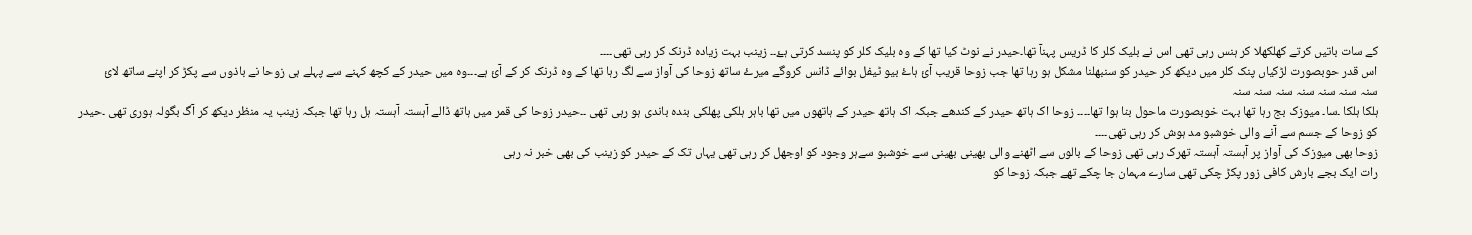کے سات باتیں کرتے کھلکھلا کر ہنس رہی تھی اس نے بلیک کلر کا ڈریس پہنآ تھا۔حیدر نے نوٹ کیا تھا کے وہ بلیک کلر کو پنسد کرتی ہۓ۔۔ زینب بہت زیادہ ڈرنک کر رہی تھی۔۔۔۔
اس قدر حوبصورت لڑکیاں پنک کلر میں دیکھ کر حیدر کو سنبھلنا مشکل ہو رہا تھا جب زوحا قریب آئ ہاۓ بیو ٹیفل بوائے ڈانس کروگے میرۓ ساتھ زوحا کی آواز سے لگ رہا تھا کے وہ ڈرنک کر کے آئ ہے۔۔۔وہ میں حیدر کے کچھ کہنے سے پہلے ہی زوحا نے باذوں سے پکڑ کر اپنے ساتھ لائ
سنہ سنہ سنہ سنہ سنہ سنہ سنہ
ہلکا ہلکا ۔سا۔ میوزک بج رہا تھا بہت خوبصورت ماحول بنا ہوا تھا۔۔۔۔ زوحا اک ہاتھ حیدر کے کندھے جبکہ اک ہاتھ حیدر کے ہاتھوں میں تھا باہر ہلکی پھلکی بندہ باندی ہو رہی تھی ۔۔حیدر زوحا کی قمر میں ہاتھ ڈالے آہستہ آہستہ ہل رہا تھا جبکہ زینب یہ منظر دیکھ کر آگ بگولہ ہوری تھی ۔حیدر کو زوحا کے جسم سے آنے والی خوشبو مد ہوش کر رہی تھی۔۔۔۔
زوحا بھی میوزک کی آواز پر آہستہ آہستہ تھرک رہی تھی زوحا کے بالوں سے اٹھنے والی بھینی بھینی سے خوشبو سےہر وجود کو اوجھل کر رہی تھی یہاں تک کے حیدر کو زینب کی بھی خبر نہ رہی
رات ایک بجے بارش کافی زور پکڑ چکی تھی سارے مہمان جا چکے تھے جبکہ زوحا کو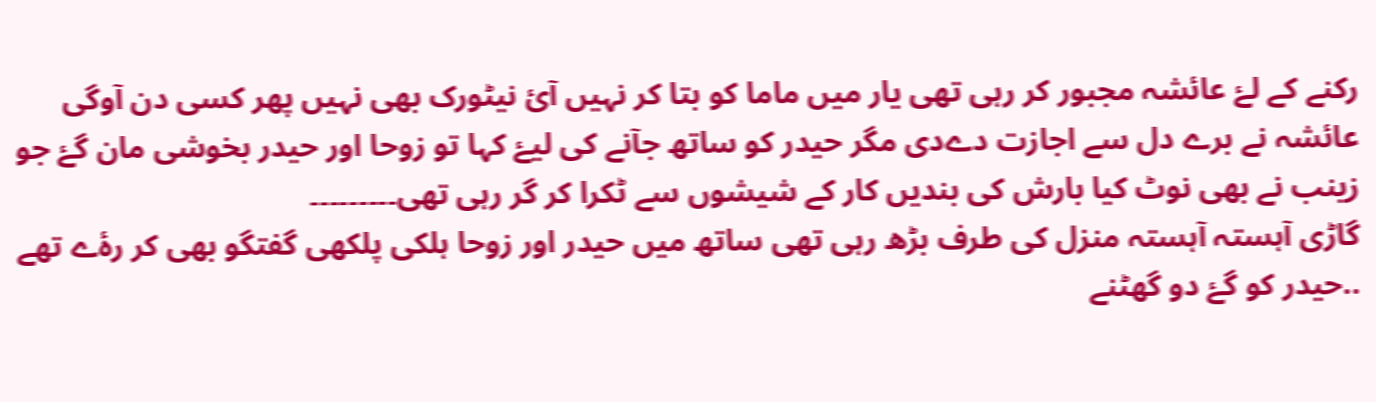رکنے کے لۓ عائشہ مجبور کر رہی تھی یار میں ماما کو بتا کر نہیں آئ نیٹورک بھی نہیں پھر کسی دن آوگی عائشہ نے برے دل سے اجازت دےدی مگر حیدر کو ساتھ جآنے کی لیۓ کہا تو زوحا اور حیدر بخوشی مان گۓ جو زینب نے بھی نوٹ کیا بارش کی بندیں کار کے شیشوں سے ٹکرا کر گر رہی تھی۔۔۔۔۔۔۔۔۔
گاڑی آہستہ آہستہ منزل کی طرف بڑھ رہی تھی ساتھ میں حیدر اور زوحا ہلکی پلکھی گفتگو بھی کر رۀے تھے ..حیدر کو گۓ دو گھٹنے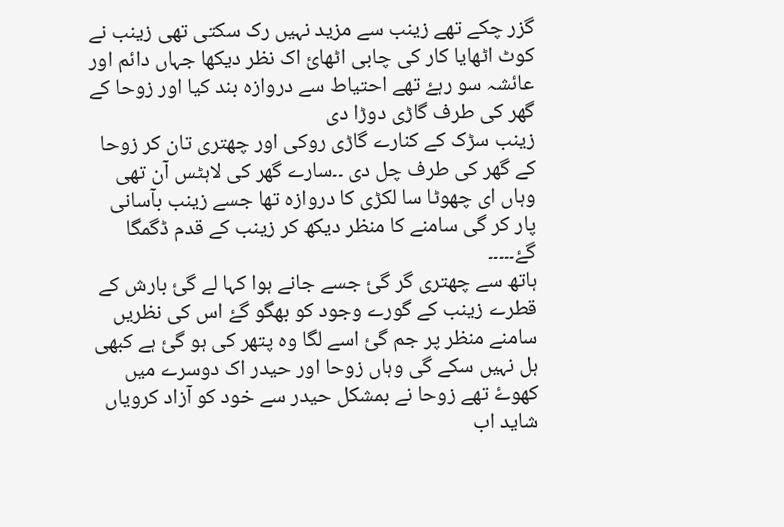گزر چکے تھے زینب سے مزید نہیں رک سکتی تھی زینب نے کوٹ اٹھایا کار کی چابی اٹھائ اک نظر دیکھا جہاں دائم اور عائشہ سو رہۓ تھے احتیاط سے دروازہ بند کیا اور زوحا کے گھر کی طرف گاڑی دوڑا دی
زینب سڑک کے کنارے گاڑی روکی اور چھتری تان کر زوحا کے گھر کی طرف چل دی ۔۔سارے گھر کی لاہٹس آن تھی وہاں ای چھوٹا سا لکڑی کا دروازہ تھا جسے زینب بآسانی پار کر گی سامنے کا منظر دیکھ کر زینب کے قدم ڈگمگا گۓ۔۔۔۔۔
ہاتھ سے چھتری گر گئ جسے جانے ہوا کہا لے گئ بارش کے قطرے زینب کے گورے وجود کو بھگو گۓ اس کی نظریں سامنے منظر پر جم گئ اسے لگا وہ پتھر کی ہو گئ ہے کبھی ہل نہیں سکے گی وہاں زوحا اور حیدر اک دوسرے میں کھوۓ تھے زوحا نے بمشکل حیدر سے خود کو آزاد کرویاں شاید اب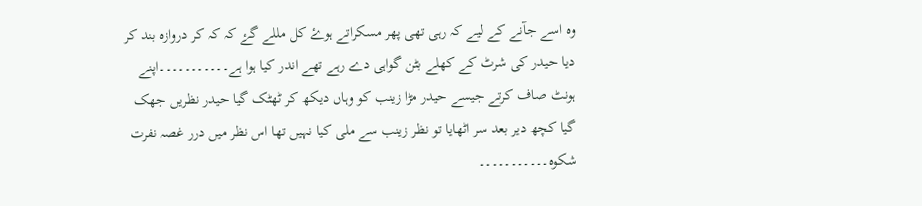وہ اسے جآنے کے لیے کہ رہی تھی پھر مسکراتے ہوۓ کل مللے گۓ کہ کہ کر دروازہ بند کر دیا حیدر کی شرٹ کے کھلے بٹن گواہی دے رہے تھے اندر کیا ہوا ہے۔۔۔۔۔۔۔۔۔۔۔اپنے ہونٹ صاف کرتے جیسے حیدر مڑا زینب کو وہاں دیکھ کر ٹھٹک گیا حیدر نظریں جھک گیا کچھ دیر بعد سر اٹھایا تو نظر زینب سے ملی کیا نہیں تھا اس نظر میں درر غصہ نفرت شکوہ۔۔۔۔۔۔۔۔۔۔۔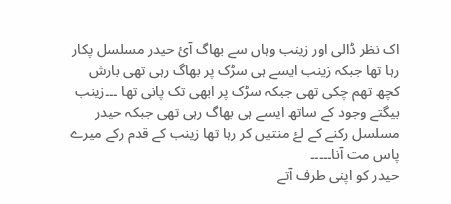اک نظر ڈالی اور زینب وہاں سے بھاگ آئ حیدر مسلسل پکار رہا تھا جبکہ زینب ایسے ہی سڑک پر بھاگ رہی تھی بارش کچھ تھم چکی تھی جبکہ سڑک پر ابھی تک پانی تھا ۔۔۔زینب بیگتے وجود کے ساتھ ایسے ہی بھاگ رہی تھی جبکہ حیدر مسلسل رکنے کے لۓ منتیں کر رہا تھا زینب کے قدم رکے میرے پاس مت آنا۔۔۔۔۔
حیدر کو اپنی طرف آتے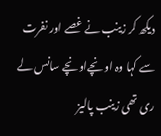دیکھ کر زینب نے غصے اور نفرت سے کہا وہ اونچےاونچے سانس لے ری تھی زینب پالیز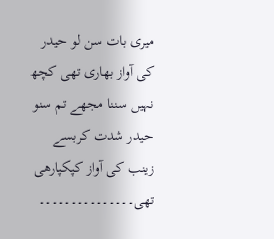میری بات سن لو حیدر کی آواز بھاری تھی کچھ نہیں سننا مجھے تم سنو حیدر شدت کربسے زینب کی آواز کپکپارھی تھی۔۔۔۔۔۔۔۔۔۔۔۔۔۔۔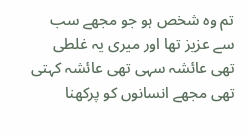تم وہ شخص ہو جو مجھے سب سے عزیز تھا اور میری یہ غلطی تھی عائشہ سہی تھی عائشہ کہتی تھی مجھے انسانوں کو پرکھنا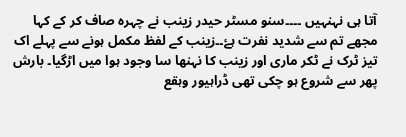آتا ہی نہنہیں ۔۔۔۔سنو مسٹر حیدر زینب نے چہرہ صاف کر کے کہا مجھے تم سے شدید نفرت ہۓ۔۔زینب کے لفظ مکمل ہونے سے پہلے اک تیز ٹرک نے ٹکر ماری اور زینب کا نہنھا سا وجود ہوا میں اڑگیا۔ بارش پھر سے شروع ہو چکی تھی ڈراہیور وہقع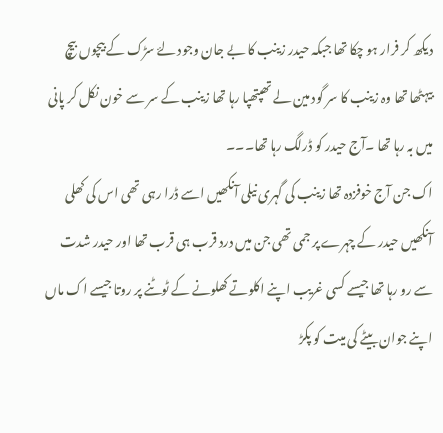دیکھ کر فرار ہو چکا تھا جبکہ حیدر زینب کا بے جان وجود لۓ سڑک کے بیچوں بیچ بیہٹھا تھا وہ زینب کا سر گود مین لے تھپتھپا رہا تھا زینب کے سر سے خون نکل کر پانی میں بہ رہا تھا ۔آج حیدر کو ڈرلگ رہا تھا۔۔۔
اک جن آج خوفزدہ تھا زینب کی گہری نیلی آنکھیں اسے ڈرا رہی تھی اس کی کھلی آنکھیں حیدر کے چہرے پر جمی تھی جن میں درد قرب ہی قرب تھا اور حیدر شدت سے رو رہا تھا جیسے کسی غریب اپنے اکلوتے کھلونے کے ٹوٹنے پر روتا جیسے اک ماں اپنے جوان بیٹے کی میت کو پکڑ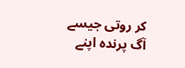کر روتی جیسے آگ پرندہ اپنے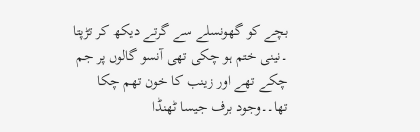بچے کو گھونسلے سے گرتے دیکھ کر تڑپتا ۔نینی ختم ہو چکی تھی آنسو گالوں پر جم چکے تھے اور زینب کا خون تھم چکا تھا۔۔وجود برف جیسا ٹھنڈا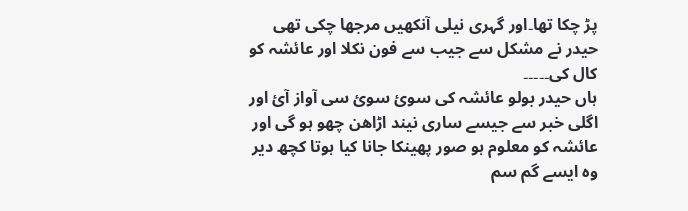پڑ چکا تھا۔اور گہری نیلی آنکھیں مرجھا چکی تھی حیدر نے مشکل سے جیب سے فون نکلا اور عائشہ کو کال کی۔۔۔۔۔
ہاں حیدر بولو عائشہ کی سوئ سوئ سی آواز آئ اور اگلی خبر سے جیسے ساری نیند اڑاھن چھو ہو گی اور عائشہ کو معلوم ہو صور پھینکا جانا کیا ہوتا کچھ دیر وہ ایسے گم سم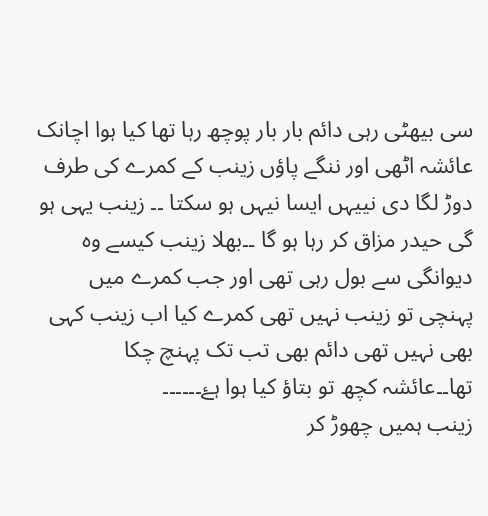سی بیھٹی رہی دائم بار بار پوچھ رہا تھا کیا ہوا اچانک عائشہ اٹھی اور ننگے پاؤں زینب کے کمرے کی طرف دوڑ لگا دی نییہں ایسا نیہں ہو سکتا ۔۔ زینب یہی ہو گی حیدر مزاق کر رہا ہو گا ۔۔بھلا زینب کیسے وہ دیوانگی سے بول رہی تھی اور جب کمرے میں پہنچی تو زینب نہیں تھی کمرے کیا اب زینب کہی بھی نہیں تھی دائم بھی تب تک پہنچ چکا تھا۔۔عائشہ کچھ تو بتاؤ کیا ہوا ہۓ۔۔۔۔۔۔
زینب ہمیں چھوڑ کر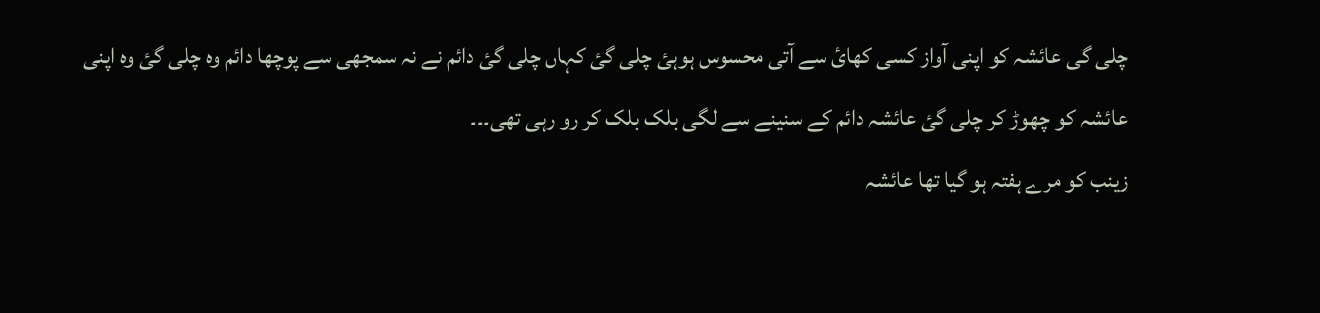چلی گی عائشہ کو اپنی آواز کسی کھائ سے آتی محسوس ہوہئ چلی گئ کہاں چلی گئ دائم نے نہ سمجھی سے پوچھا دائم وہ چلی گئ وہ اپنی عائشہ کو چھوڑ کر چلی گئ عائشہ دائم کے سنینے سے لگی بلک بلک کر رو رہی تھی۔۔۔
زینب کو مرے ہفتہ ہو گیا تھا عائشہ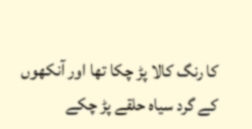کا رنگ کالا پڑ چکا تھا اور آنکھوں کے گرد سیاہ حلقے پڑ چکے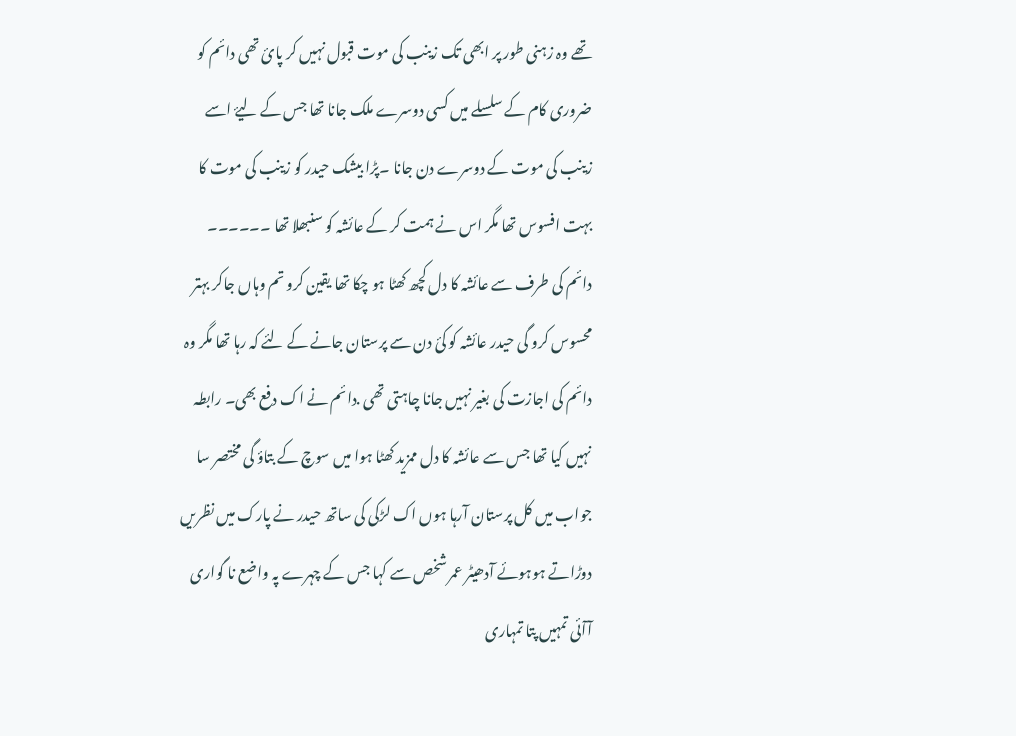تھے وہ زہنی طور پر ابھی تک زینب کی موت قبول نہیں کر پائ تھی دائم کو ضروری کام کے سلسلے میں کسی دوسرے ملک جانا تھا جس کے لیۓ اسے زینب کی موت کے دوسرے دن جانا ۔پڑا بیشک حیدر کو زینب کی موت کا بہت افسوس تھا مگر اس نے ہمت کر کے عائشہ کو سنبھلا تھا ۔۔۔۔۔۔
دائم کی طرف سے عائشہ کا دل کچھ کھٹا ہو چکا تھا یقین کرو تم وہاں جاکر بہتر محسوس کرو گی حیدر عائشہ کو کئ دن سے پرستان جانے کے لئے کہ رہا تھا مگر وہ دائم کی اجازت کی بغیر نہیں جانا چاہتی تھی .دائم نے اک دفع بھی۔ رابطہ نہیں کیا تھا جس سے عائشہ کا دل ممزید کھٹا ہوا میں سوچ کے بتاؤ گی مختصر سا جواب میں کل پرستان آرہا ہوں اک لڑکی کی ساتھ حیدر نے پارک میں نظریں دوڑاتے ہوہوئے آدھیٹر عمر شخص سے کہا جس کے چہرے پہ واضع نا گواری آآئی تمہیں پتا تمہاری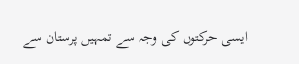ایسی حرکتوں کی وجہ سے تمہیں پرستان سے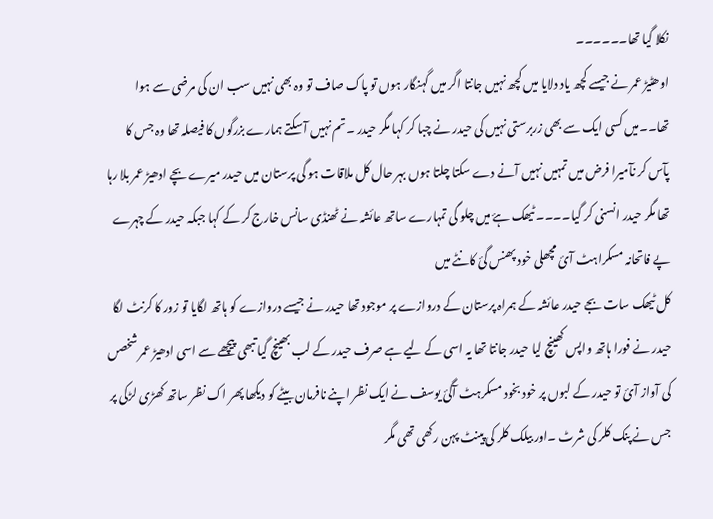نکلا گیا تھا۔۔۔۔۔۔
اوھٹیڑ عمر نے جیسے کچھ یاد دلایا میں کچھ نہیں جانتا اگر میں گہنگار ہوں تو پاک صاف تو وہ بھی نہیں سب ان کی مرضی سے ہوا تھا۔۔میں کسی ایک سے بھی زربرستی نہیں کی حیدر نے چبا کر کہا مگر حیدر ۔تم نہیں آ سکتے ہمارے بزرگوں کا فیصلہ تھا وہ جس کا پآس کر نآمیرا فرض میں تمہیں نہیں آنے دے سکتا چلتا ہوں بہر حال کل ملاقات ہو گی پرستان میں حیدر میرے بچے ادھیڑ عمر بلا رہا تھا مگر حیدر انسنی کر گیا۔۔۔۔ ٹیھک ہۓ میں چلو گی تمہارے ساتھ عائشہ نے ٹھنڈی سانس خارج کر کے کہا جبکہ حیدر کے چہرے پے فاتحانہ مسکراہٹ آئ مچھلی خود پھنس گئ کانٹے میں
کل ٹیھک سات بجے حیدر عائشہ کے ہمراہ پرستان کے دروازے پر موجود تھا حیدر نے جیسے دروازے کو ہاتھ لگایا تو زور کا کرنٹ لگا حیدر نے فورا ہاتھ واپس کھینچ لیا حیدر جانتا تھا یہ اسی کے لیے ہے صرف حیدر کے لب بھینچ گیا تبھی پیچھے سے اسی ادھیڑ عمر شخصں کی آواز آئ تو حیدر کے لبوں پر خود بخود مسکرہٹ آگئ یوسف نے ایک نظر اپنے نافرمان بیٹے کو دیکھا پھر اک نظر ساتھ کھڑی لڑکی پر جس نے پنک کلر کی شرٹ ۔اور بیلک کلر کی پینٹ پہن رکھی تھی مگر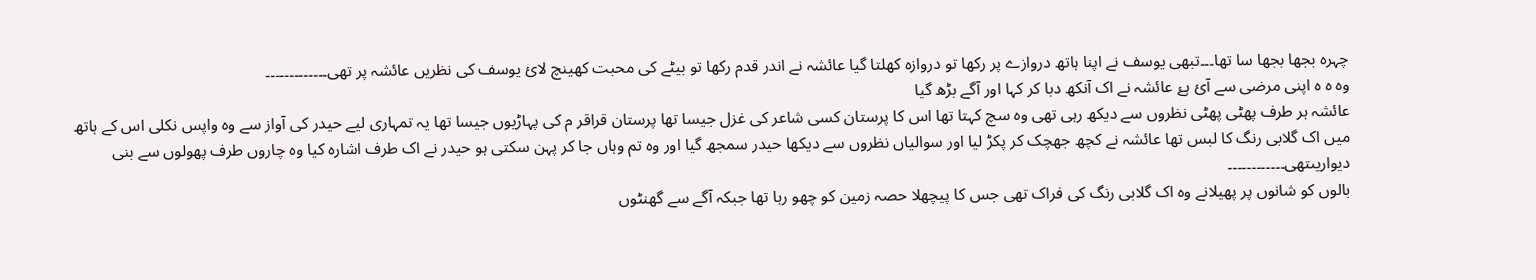چہرہ بجھا بجھا سا تھا۔۔۔تبھی یوسف نے اپنا ہاتھ دروازے پر رکھا تو دروازہ کھلتا گیا عائشہ نے اندر قدم رکھا تو بیٹے کی محبت کھینچ لائ یوسف کی نظریں عائشہ پر تھی۔۔۔۔۔۔۔۔۔۔۔۔۔
وہ ہ ہ اپنی مرضی سے آئ ہۓ عائشہ نے اک آنکھ دبا کر کہا اور آگے بڑھ گیا
عائشہ ہر طرف پھٹی پھٹی نظروں سے دیکھ رہی تھی وہ سچ کہتا تھا اس کا پرستان کسی شاعر کی غزل جیسا تھا پرستان قراقر م کی پہاڑیوں جیسا تھا یہ تمہاری لیے حیدر کی آواز سے وہ واپس نکلی اس کے ہاتھ میں اک گلابی رنگ کا لبس تھا عائشہ نے کچھ جھچک کر پکڑ لیا اور سوالیاں نظروں سے دیکھا حیدر سمجھ گیا اور وہ تم وہاں جا کر پہن سکتی ہو حیدر نے اک طرف اشارہ کیا وہ چاروں طرف پھولوں سے بنی دیواریںتھی۔۔۔۔۔۔۔۔۔۔۔۔
بالوں کو شانوں پر پھیلانے وہ اک گلابی رنگ کی فراک تھی جس کا پیچھلا حصہ زمین کو چھو رہا تھا جبکہ آگے سے گھنٹوں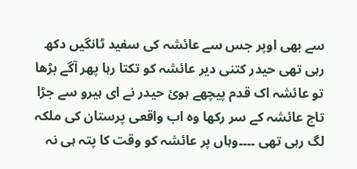سے بھی اوپر جس سے عائشہ کی سفید ٹانگیں دکھ رہی تھی حیدر کتنی دیر عائشہ کو تکتا رہا پھر آگے بڑھا تو عائشہ اک قدم پیچھے ہوئ حیدر نے ای ہیرو سے جڑا تاج عائشہ کے سر رکھا وہ اب واقعی پرستان کی ملکہ لگ رہی تھی ۔۔۔۔وہاں پر عائشہ کو وقت کا پتہ ہی نہ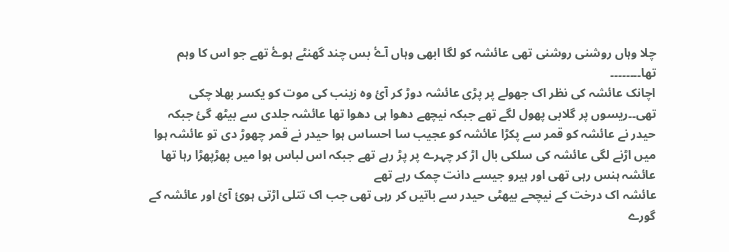چلا وہاں روشنی روشنی تھی عائشہ کو لگا ابھی وہاں آۓ بس چند گھنٹے ہوۓ تھے جو اس کا وہم تھا۔۔۔۔۔۔۔۔
اچانک عائشہ کی نظر اک جھولے پر پڑی عائشہ دوڑ کر آئ وہ زینب کی موت کو یکسر بھلا چکی تھی۔۔ریسوں پر گلابی پھول لگے تھے جبکہ نیچھے دھوا ہی دھوا تھا عائشہ جلدی سے بیٹھ گئ جبکہ حیدر نے عائشہ کو قمر سے پکڑا عائشہ کو عجیب سا احساس ہوا حیدر نے قمر چھوڑ دی تو عائشہ ہوا میں اڑنے لگی عائشہ کی سلکی بال اڑ کر چہرے پر پڑ رہے تھے جبکہ اس لباس ہوا میں پھڑپھڑا رہا تھا عائشہ ہنس رہی تھی اور ہیرو جیسے دانت چمک رہے تھے
عائشہ اک درخت کے نیچحے بیھٹی حیدر سے باتیں کر رہی تھی جب اک تتلی اڑتی ہوئ آئ اور عائشہ کے گورے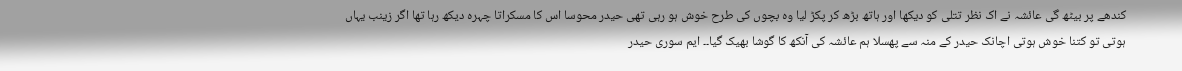کندھے پر بیٹھ گی عائشہ نے اک نظر تتلی کو دیکھا اور ہاتھ بڑھ کر پکڑ لیا وہ بچوں کی طرح خوش ہو رہی تھی حیدر محوسا اس کا مسکراتا چہرہ دیکھ رہا تھا اگر زینب یہاں ہوتی تو کتنا خوش ہوتی اچانک حیدر کے منہ سے پھسلا ہم عائشہ کی آنکھ کا گوشا بھیک گیا۔۔ ایم سوری حیدر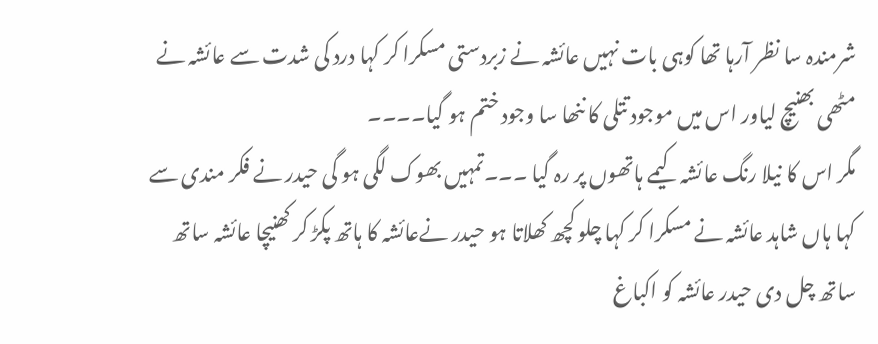شرمندہ سا نظر آرہا تھا کوہی بات نہیں عائشہ نے زبردستی مسکرا کر کہا درد کی شدت سے عائشہ نے مٹھی بھنیچ لیاور اس میں موجود تتلی کا ننھا سا وجود ختم ہو گیا۔۔۔۔
مگر اس کا نیلا رنگ عائشہ کیمے ہاتھوں پر رہ گیا ۔۔۔تمہیں بھوک لگی ہو گی حیدر نے فکر مندی سے کہا ہاں شاہد عائشہ نے مسکرا کر کہا چلو کچھ کھلاتا ہو حیدر نےعائشہ کا ہاتھ پکڑ کر کھنیچا عائشہ ساتھ ساتھ چل دی حیدر عائشہ کو اکباغ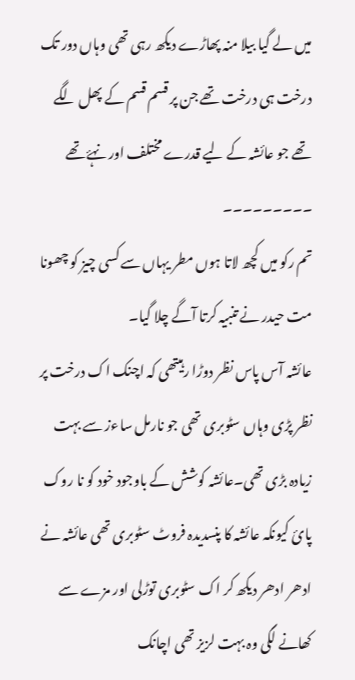میں لے گیا بیلا منہ پھاڑے دیکھ رہی تھی وہاں دور تک درخت ہی درخت تھے جن پر قسم قسم کے پھل لگے تھے جو عائشہ کے لیے قدرے مختلف اور نہۓ تھے ۔۔۔۔۔۔۔۔۔
تم رکو میں کچھ لاتا ہوں مطر یہاں سے کسی چیز کو چھونا مت حیدر نے تنبیہ کرتا آگے چلا گیا۔
عائشہ آس پاس نظر دوڑا رہیتھی کہ اچنک اک درخت پر نظر پڑی وہاں سٹوبری تھی جو نارمل ساءز سے بہت زیادہ بڑی تھی۔عائشہ کوشش کے باوجود خود کو نا روک پائ کیونکہ عائشہ کا پنسدیدہ فروٹ سٹوبری تھی عائشہ نے ادھر ادھر دیکھ کر اک سٹوبری توڑلی اور مزے سے کھانے لگی وہ بہت لزیز تھی اچانک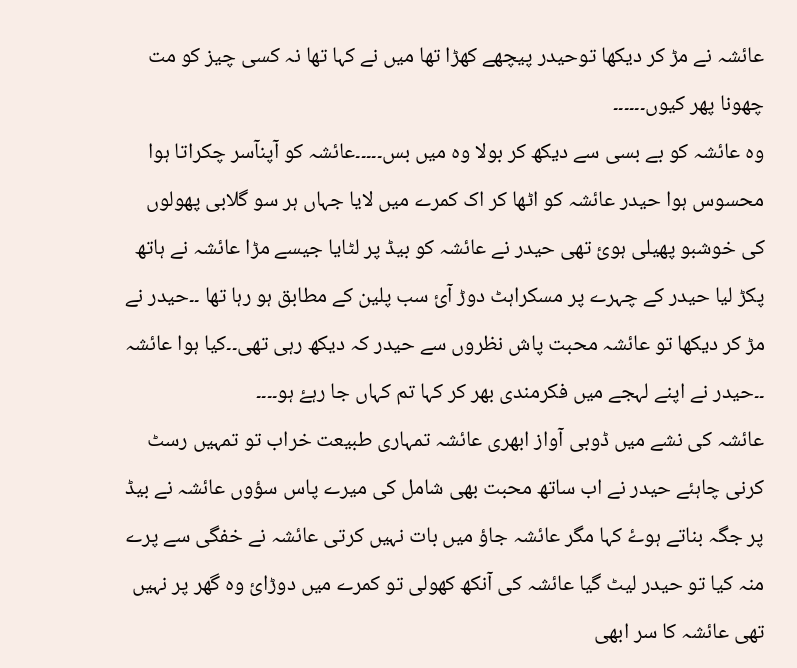عائشہ نے مڑ کر دیکھا توحیدر پیچھے کھڑا تھا میں نے کہا تھا نہ کسی چیز کو مت چھونا پھر کیوں۔۔۔۔۔۔
وہ عائشہ کو بے بسی سے دیکھ کر بولا وہ میں بس۔۔۔۔۔عائشہ کو آپنآسر چکراتا ہوا محسوس ہوا حیدر عائشہ کو اٹھا کر اک کمرے میں لایا جہاں ہر سو گلابی پھولوں کی خوشبو پھیلی ہوئ تھی حیدر نے عائشہ کو بیڈ پر لٹایا جیسے مڑا عائشہ نے ہاتھ پکڑ لیا حیدر کے چہرے پر مسکراہٹ دوڑ آئ سب پلین کے مطابق ہو رہا تھا ۔۔حیدر نے مڑ کر دیکھا تو عائشہ محبت پاش نظروں سے حیدر کہ دیکھ رہی تھی۔۔کیا ہوا عائشہ ۔۔حیدر نے اپنے لہجے میں فکرمندی بھر کر کہا تم کہاں جا رہۓ ہو۔۔۔۔
عائشہ کی نشے میں ڈوبی آواز ابھری عائشہ تمہاری طبیعت خراب تو تمہیں رسٹ کرنی چاہئے حیدر نے اب ساتھ محبت بھی شامل کی میرے پاس سؤوں عائشہ نے بیڈ پر جگہ بناتے ہوۓ کہا مگر عائشہ جاؤ میں بات نہیں کرتی عائشہ نے خفگی سے پرے منہ کیا تو حیدر لیٹ گیا عائشہ کی آنکھ کھولی تو کمرے میں دوڑائ وہ گھر پر نہیں تھی عائشہ کا سر ابھی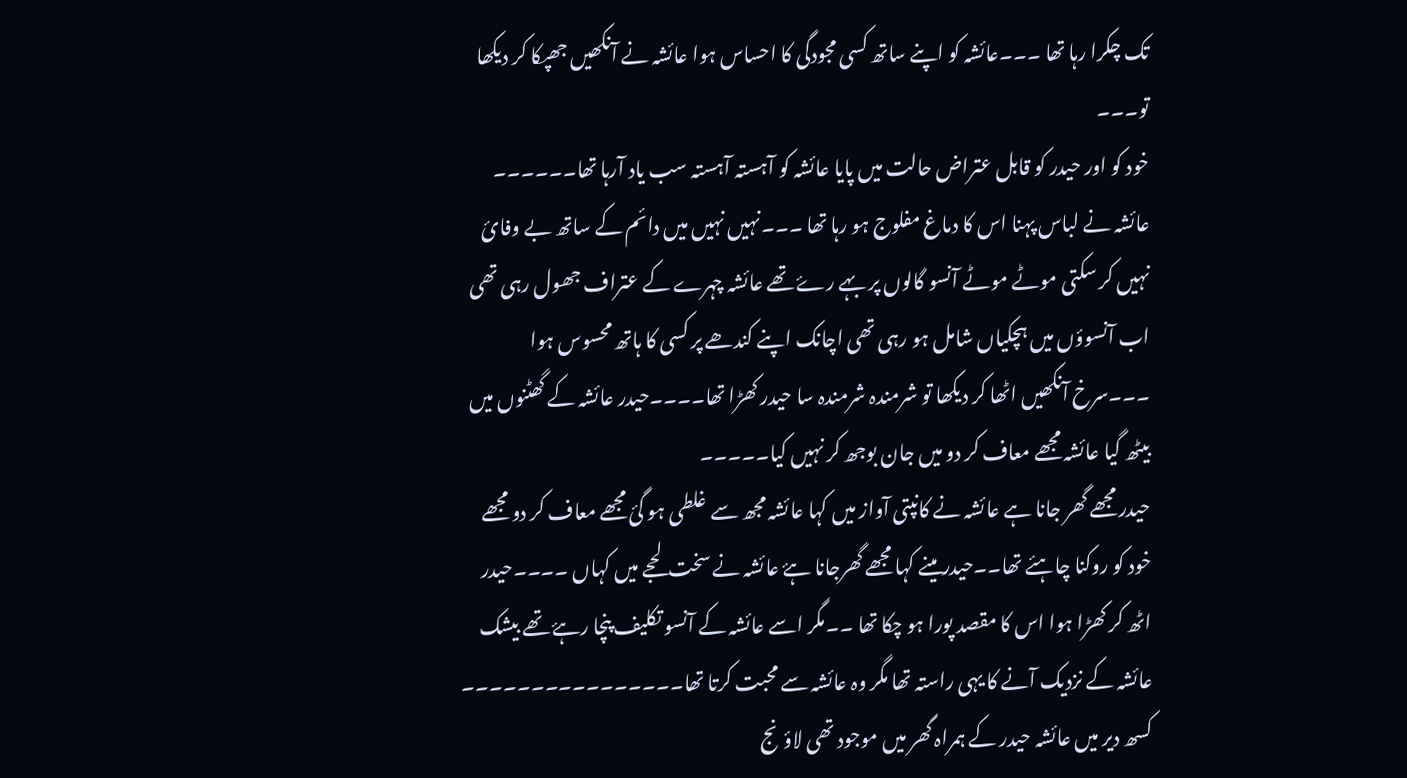تک چکرا رہا تھا ۔۔۔عائشہ کو اپنے ساتھ کسی مجودگی کا احساس ہوا عائشہ نے آنکھیں جھپکا کر دیکھا تو۔۔۔
خود کو اور حیدر کو قابل عتراض حالت میں پایا عائشہ کو آہستہ آہستہ سب یاد آرہا تھا۔۔۔۔۔۔
عائشہ نے لباس پہنا اس کا دماغ مفلوج ہو رہا تھا ۔۔۔نہیں نہیں میں دائم کے ساتھ بے وفائ نہیں کر سکتی موٹے موٹے آنسو گالوں پر بہے رۓ تھے عائشہ چہرے کے عتراف جھول رہی تھی اب آنسوؤں میں ہچکیاں شامل ہو رہی تھی اچانک اپنے کندھے پر کسی کا ہاتھ محسوس ہوا ۔۔۔سرخ آنکھیں اٹھا کر دیکھا تو شرمندہ شرمندہ سا حیدر کھڑا تھا۔۔۔۔حیدر عائشہ کے گھٹنوں میں بیٹھ گیا عائشہ مجھے معاف کر دو میں جان بوجھ کر نہیں کیا۔۔۔۔۔
حیدر مجھے گھر جانا ہے عائشہ نے کانپتی آواز میں کہا عائشہ مجھ سے غلطی ہو گئ مجھے معاف کر دو مجھے خود کو روکنا چاہئے تھا۔۔حیدر مینے کہا مجھے گھرجانا ہۓ عائشہ نے سخت لحجے میں کہاں ۔۔۔۔حیدر اٹھ کر کھڑا ہوا اس کا مقصد پورا ہو چکا تھا ۔۔مگر اسے عائشہ کے آنسو تکلیف پنچا رہۓ تھے بیشک عائشہ کے نزدیک آنے کا یہی راستہ تھا مگر وہ عائشہ سے محبت کرتا تھا۔۔۔۔۔۔۔۔۔۔۔۔۔۔۔۔
کسھ دیر میں عائشہ حیدر کے ہمراہ گھر میں موجود تھی لاؤنج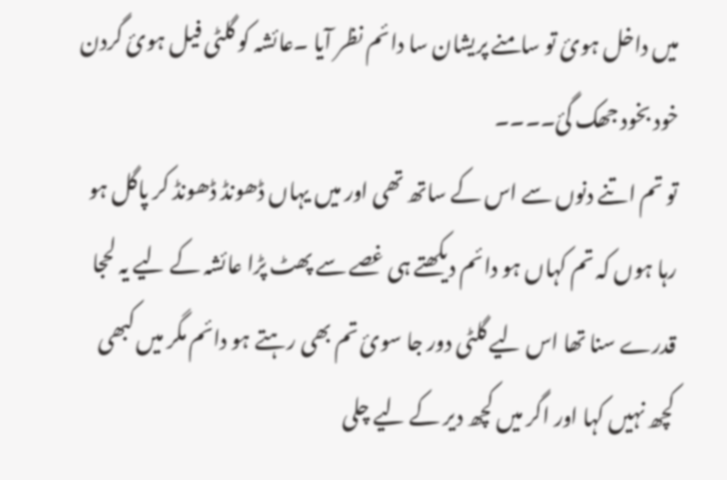میں داخل ہوئ تو سامنے پریشان سا دائم نظر آیا ۔عائشہ کو گلٹی فیل ہوئ گردن خود بخود جھک گئ۔۔۔۔
تو تم اتنے دنوں سے اس کے ساتھ تھی اور میں یہاں ڈھونڈ ڈھونڈ کر پاگل ہو رہا ہوں کہ تم کہاں ہو دائم دیکھتے ہی غصے سے پھٹ پڑا عائشہ کے لیے یہ لحجا قدرے سنا تھا اس لیے گلٹی دور جا سوئ تم بھی رہتے ہو دائم مگر میں کبھی کچھ نہیں کہا اور اگر میں کچھ دیر کے لیے چلی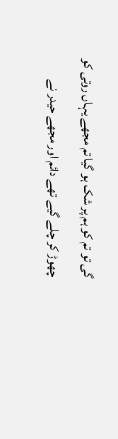گی تو تم کو ہم پر شک ہو گیا تم مجھے یہاں روتی کو چھوڑ کر چلے گیے تھے دائم اور مجھے حیدر نے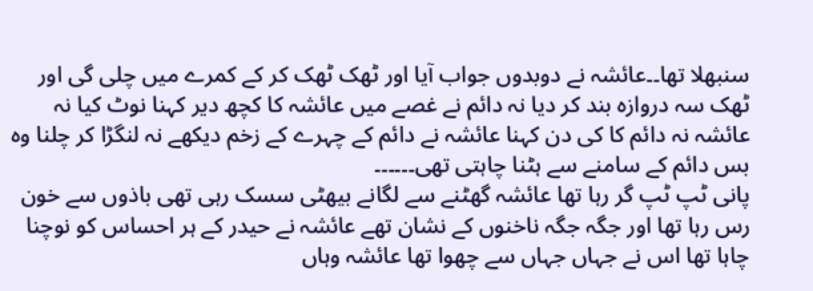سنبھلا تھا۔۔عائشہ نے دوبدوں جواب آیا اور ٹھک ٹھک کر کے کمرے میں چلی گی اور ٹھک سہ دروازہ بند کر دیا نہ دائم نے غصے میں عائشہ کا کچھ دیر کہنا نوٹ کیا نہ عائشہ نہ دائم کا کی دن کہنا عائشہ نے دائم کے چہرے کے زخم دیکھے نہ لنگڑا کر چلنا وہ بس دائم کے سامنے سے ہٹنا چاہتی تھی۔۔۔۔۔۔
پانی ٹپ ٹپ گر رہا تھا عائشہ گھٹنے سے لگانے بیھٹی سسک رہی تھی باذوں سے خون رس رہا تھا اور جگہ جگہ ناخنوں کے نشان تھے عائشہ نے حیدر کے ہر احساس کو نوچنا چاہا تھا اس نے جہاں جہاں سے چھوا تھا عائشہ وہاں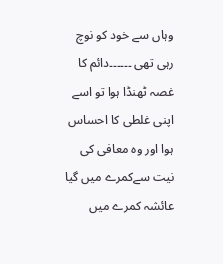وہاں سے خود کو نوچ رہی تھی ۔۔۔۔۔۔دائم کا غصہ ٹھنڈا ہوا تو اسے اپنی غلطی کا احساس ہوا اور وہ معافی کی نیت سےکمرے میں گیا عائشہ کمرے میں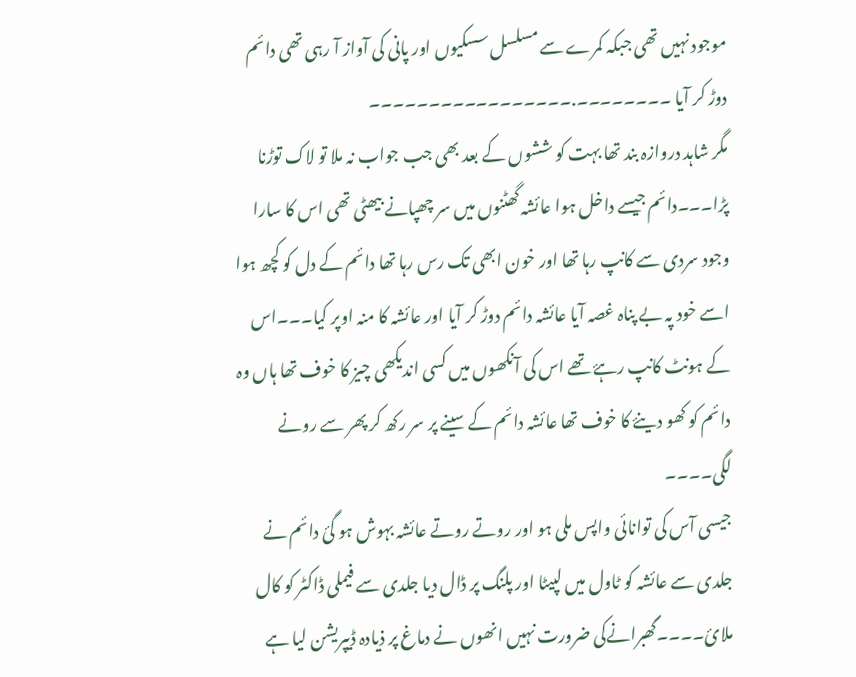موجود نہیں تھی جبکہ کمرے سے مسلسل سسکیوں اور پانی کی آواز آ رہی تھی دائم دوڑ کر آیا ۔۔۔۔۔۔۔۔.۔۔۔۔۔۔۔۔۔۔۔۔۔۔۔۔۔
مگر شاہد دروازہ بند تھا بہت کو ششوں کے بعد بھی جب جواب نہ ملا تو لاک توڑنا پڑا۔۔۔دائم جیسے داخل ہوا عائشہ گھٹنوں میں سر چھپانے بیھٹی تھی اس کا سارا وجود سردی سے کانپ رہا تھا اور خون ابھی تک رس رہا تھا دائم کے دل کو کچھ ہوا اسے خود پہ بے پناہ غصہ آیا عائشہ دائم دوڑ کر آیا اور عائشہ کا منہ اوپر کیا۔۔۔اس کے ہونٹ کانپ رہۓ تھے اس کی آنکھوں میں کسی اندیکھی چیز کا خوف تھا ہاں وہ دائم کو کھو دینۓ کا خوف تھا عائشہ دائم کے سینے پر سر رکھ کر پھر سے رونے لگی۔۔۔۔
جیسی آس کی توانائی واپس ملی ہو اور روتے روتے عائشہ بہوش ہو گئ دائم نے جلدی سے عائشہ کو ٹاول میں لپیٹا اور پلنگ پر ڈال دیا جلدی سے فیملی ڈاکٹر کو کال ملائ۔۔۔۔گھبرانےکی ضرورت نہیں انھوں نے دماغ پر ذیادہ ڈیپریشن لیا ہے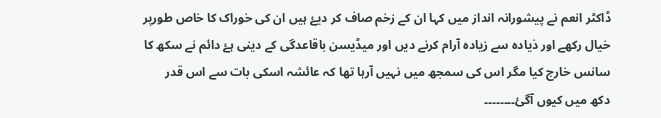ڈاکٹر انعم نے پیشورانہ انداز میں کہا ان کے زخم صاف کر دیۓ ہیں ان کی خوراک کا خاص طورپر خیال رکھے اور ذیادہ سے زیادہ آرام کرنے دیں اور میڈیسن باقاعدگی کے دینی ہۓ دائم نے سکھ کا سانس خارج کیا مگر اس کی سمجھ میں نہیں آرہا تھا کہ عائشہ اسکی بات سے اس قدر دکھ میں کیوں آگئ۔۔۔۔۔۔۔۔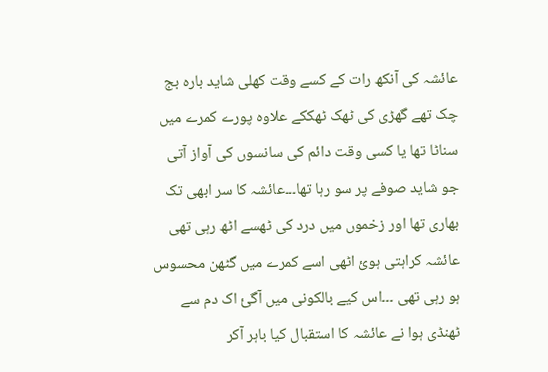عائشہ کی آنکھ رات کے کسے وقت کھلی شاید بارہ بج چک تھے گھڑی کی ٹھک ٹھککے علاوہ پورے کمرے میں سناٹا تھا یا کسی وقت دائم کی سانسوں کی آواز آتی جو شاید صوفے پر سو رہا تھا۔۔۔عائشہ کا سر ابھی تک بھاری تھا اور زخموں میں درد کی ٹھسے اٹھ رہی تھی عائشہ کراہتی ہوئ اٹھی اسے کمرے میں گٹھن محسوس ہو رہی تھی ۔۔۔اس کیے بالکونی میں آگئ اک دم سے ٹھنڈی ہوا نے عائشہ کا استقبال کیا باہر آکر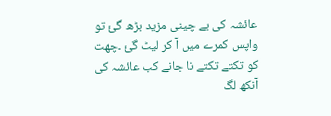عائشہ کی بے چینی مزید بڑھ گئ تو واپس کمرے میں آ کر لیٹ گئ ۔چھت کو تکتے تکتے نا جانے کب عائشہ کی آنکھ لگ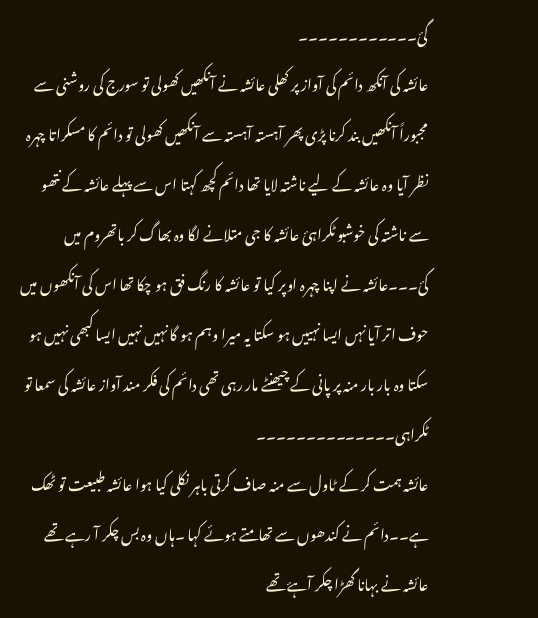گئ۔۔۔۔۔۔۔۔۔۔۔۔
عائشہ کی آنکھ دائم کی آواز پر کھلی عائشہ نے آنکھیں کھولی تو سورج کی روشنی سے مجبوراً آنکھیں بند کرنا پڑی پھر آہستہ آہستہ سے آنکھیں کھولی تو دائم کا مسکراتا چہرہ نظر آیا وہ عائشہ کے لیے ناشتہ لایا تھا دائم کچھ کہتا اس سے پہلے عائشہ کے نتھو سے ناشتہ کی خوشبو ٹکراہئ عائشہ کا جی متلانے لگا وہ بھاگ کر باتھروم میں گئ۔۔۔عائشہ نے اپنا چہرہ اوپر کیا تو عائشہ کا رنگ فق ہو چکا تھا اس کی آنکھوں میں حوف اتر آیا نہں ایسا نہییں ہو سکتا یہ میرا وہم ہو گا نہیں نہیں ایسا کبھی نہیں ہو سکتا وہ بار بار منہ پر پانی کے چیھنٹے مار رہی تھی دائم کی فکر مند آواز عائشہ کی سمعا تو ٹکراہی۔۔۔۔۔۔۔۔۔۔۔۔۔۔
عائشہ ہمت کر کے ٹاول سے منہ صاف کرتی باہر نکلی کیا ہوا عائشہ طبیعت تو ٹھک ہے۔۔دائم نے کندھوں سے تھامتے ہوئے کہا ۔ہاں وہ بس چکر آ رہے تھے عائشہ نے بہانا گھڑا چکر آہۓ تھے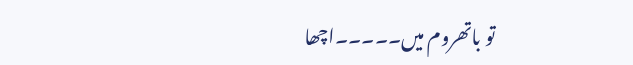تو باتھروم میں۔۔۔۔۔اچھا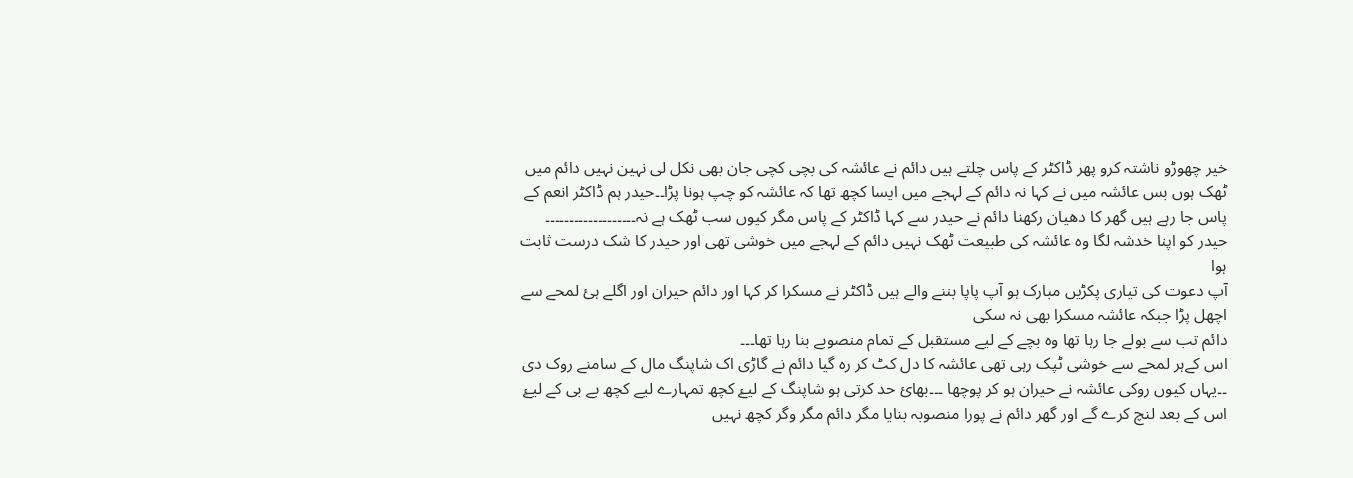خیر چھوڑو ناشتہ کرو پھر ڈاکٹر کے پاس چلتے ہیں دائم نے عائشہ کی بچی کچی جان بھی نکل لی نہین نہیں دائم میں ٹھک ہوں بس عائشہ میں نے کہا نہ دائم کے لہجے میں ایسا کچھ تھا کہ عائشہ کو چپ ہونا پڑا۔۔حیدر ہم ڈاکٹر انعم کے پاس جا رہے ہیں گھر کا دھیان رکھنا دائم نے حیدر سے کہا ڈاکٹر کے پاس مگر کیوں سب ٹھک ہے نہ۔۔۔۔۔۔۔۔۔۔۔۔۔۔۔۔۔۔۔
حیدر کو اپنا خدشہ لگا وہ عائشہ کی طبیعت ٹھک نہیں دائم کے لہجے میں خوشی تھی اور حیدر کا شک درست ثابت ہوا
آپ دعوت کی تیاری پکڑیں مبارک ہو آپ پاپا بننے والے ہیں ڈاکٹر نے مسکرا کر کہا اور دائم حیران اور اگلے ہئ لمحے سے اچھل پڑا جبکہ عائشہ مسکرا بھی نہ سکی
دائم تب سے بولے جا رہا تھا وہ بچے کے لیے مستقبل کے تمام منصوبے بنا رہا تھا۔۔۔
اس کےہر لمحے سے خوشی ٹپک رہی تھی عائشہ کا دل کٹ کر رہ گیا دائم نے گاڑی اک شاپنگ مال کے سامنے روک دی ۔۔یہاں کیوں روکی عائشہ نے حیران ہو کر پوچھا ۔۔۔بھائ حد کرتی ہو شاپنگ کے لیۓ کچھ تمہارے لیے کچھ بے بی کے لیۓ اس کے بعد لنچ کرے گے اور گھر دائم نے پورا منصوبہ بنایا مگر دائم مگر وگر کچھ نہیں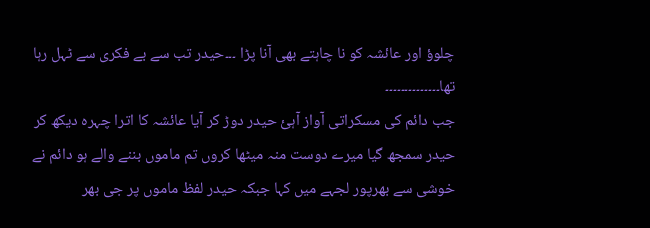چلوؤ اور عائشہ کو نا چاہتے بھی آنا پڑا ۔۔۔حیدر تب سے بے فکری سے ٹہل رہا تھا۔۔۔۔۔۔۔۔۔۔۔۔۔۔
جب دائم کی مسکراتی آواز آہئ حیدر دوڑ کر آیا عائشہ کا اترا چہرہ دیکھ کر حیدر سمجھ گیا میرے دوست منہ میٹھا کروں تم ماموں بننے والے ہو دائم نے خوشی سے بھرپور لجہے میں کہا جبکہ حیدر لفظ ماموں پر جی بھر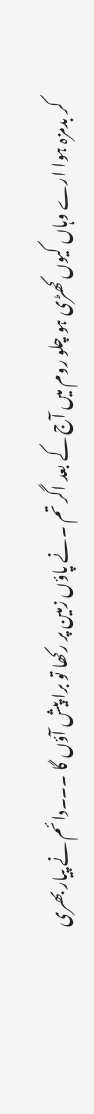کر بدمزہ ہوا ارے وہاں کیوں کھڑی ہو چلو روم میں آج کے بعد اگر تم ۔نے پاؤں زمین پر رکھا تو برا پیش آؤں گا ۔۔۔دائم نے پیار بھری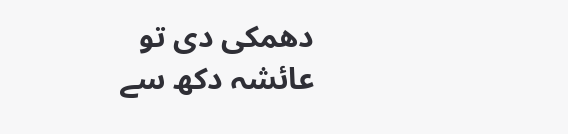دھمکی دی تو عائشہ دکھ سے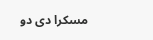مسکرا دی دو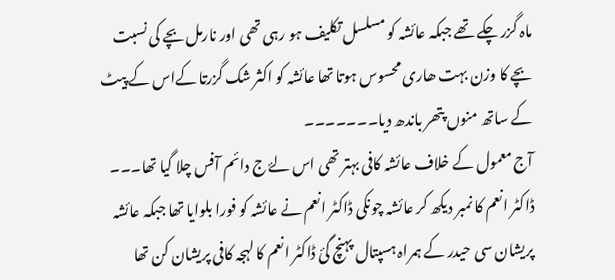ماہ گزر چکے تھے جبکہ عائشہ کو مسلسل تکلیف ہو رہی تھی اور نارمل بچے کی نسبت بچے کا وزن بہت ھاری محسوس ہوتا تھا عائشہ کو اکثر شک گزرتا کےاس کے پیٹ کے ساتھ منوں پتھر باندھ دیا۔۔۔۔۔۔۔
آج معمول کے خلاف عائشہ کافی بہتر تھی اس لۓ ج دائم آفس چلا گیا تھا۔۔۔
ڈاکٹر انعم کا نمبر دیکھ کر عائشہ چونکی ڈاکٹر انعم نے عائشہ کو فورا بلوایا تھا جبکہ عائشہ پریشان سی حیدر کے ہمراہ ہسپتال پہنچ گئ ڈاکٹر انعم کا لہجہ کافی پریشان کن تھا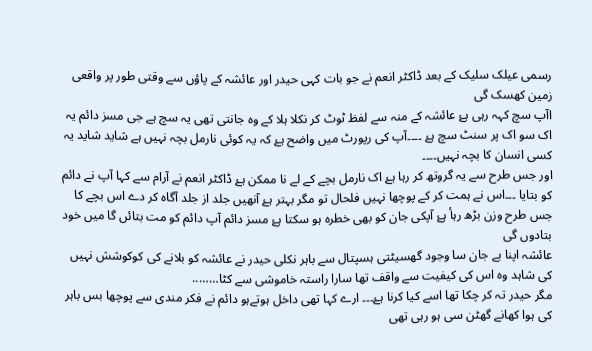رسمی عیلک سلیک کے بعد ڈاکٹر انعم نے جو بات کہی حیدر اور عائشہ کے پاؤں سے وقتی طور پر واقعی زمین کھسک گی
اآپ سچ کہہ رہی ہۓ عائشہ کے منہ سے لفظ ٹوٹ کر نکلا ہلا کے وہ جانتی تھی یہ سچ ہے جی مسز دائم یہ اک سو اک پر سنٹ سچ ہۓ ۔۔۔۔آپ کی رپورٹ میں واضح ہۓ کہ یہ کوئی نارمل بچہ نہیں ہے شاید شاید یہ کسی انسان کا بچہ نہیں۔۔۔۔
اور جس طرح سے یہ گروتھ کر رہا ہۓ اک نارمل بچے کے لے نا ممکن ہۓ ڈاکٹر انعم نے آرام سے کہا آپ نے دائم کو بتایا ۔۔۔اس نے ہمت کر کے پوچھا نہیں فلحال تو مگر بہتر ہۓ آنھیں جلد از جلد آگاہ کر دے اس بچے کا جس طرح وزن بڑھ رہأ ہۓ آپکی جان کو بھی خطرہ ہو سکتا ہۓ مسز دائم آپ دائم کو مت بتائں گا میں خود بتادوں گی
عائشہ اپنا بے جان سا وجود گھسیٹتی ہسپتال سے باہر نکلی حیدر نے عائشہ کو بلانے کی کوکوشش نہیں کی شاہد وہ اس کی کیفیت سے واقف تھا سارا راستہ خاموشی سے کٹا……..
مگر حیدر تہ کر چکا تھا اسے کیا کرنا ہۓ۔۔۔ ارے کہا تھی داخل ہوتےہو دائم نے فکر مندی سے پوچھا بس باہر کی ہوا کھانے گھٹن سی ہو رہی تھی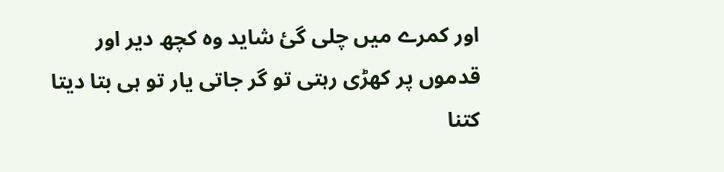اور کمرے میں چلی گئ شاید وہ کچھ دیر اور قدموں پر کھڑی رہتی تو گر جاتی یار تو ہی بتا دیتا کتنا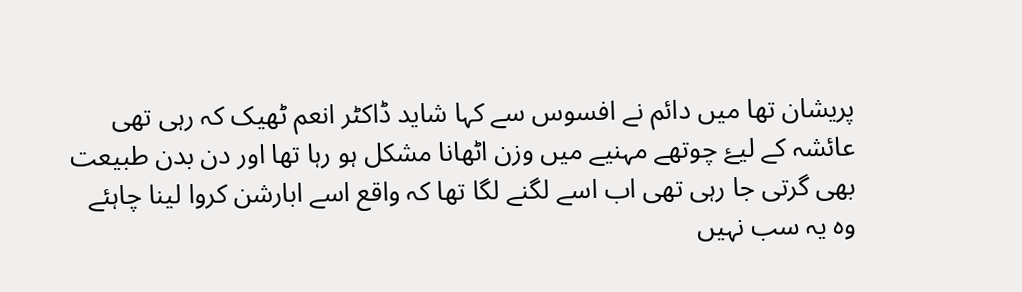پریشان تھا میں دائم نے افسوس سے کہا شاید ڈاکٹر انعم ٹھیک کہ رہی تھی عائشہ کے لیۓ چوتھے مہنیے میں وزن اٹھانا مشکل ہو رہا تھا اور دن بدن طبیعت بھی گرتی جا رہی تھی اب اسے لگنے لگا تھا کہ واقع اسے ابارشن کروا لینا چاہئے
وہ یہ سب نہیں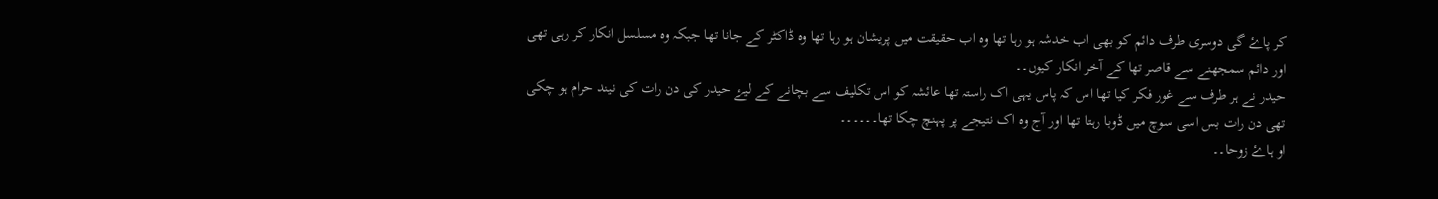کر پاۓ گی دوسری طرف دائم کو بھی اب خدشہ ہو رہا تھا وہ اب حقیقت میں پریشان ہو رہا تھا وہ ڈاکٹر کے جانا تھا جبکہ وہ مسلسل انکار کر رہی تھی اور دائم سمجھنے سے قاصر تھا کے آخر انکار کیوں۔۔
حیدر نے ہر طرف سے غور فکر کیا تھا اس کہ پاس یہی اک راستہ تھا عائشہ کو اس تکلیف سے بچانے کے لیۓ حیدر کی دن رات کی نیند حرام ہو چکی تھی دن رات بس اسی سوچ میں ڈوبا رہتا تھا اور آج وہ اک نتیجے پر پہنچ چکا تھا۔۔۔۔۔۔
او ہاۓ زوحا۔۔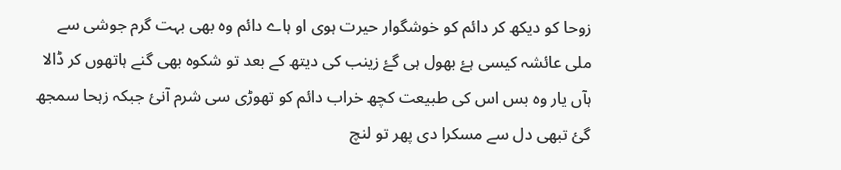زوحا کو دیکھ کر دائم کو خوشگوار حیرت ہوی او ہاے دائم وہ بھی بہت گرم جوشی سے ملی عائشہ کیسی ہۓ بھول ہی گۓ زینب کی دیتھ کے بعد تو شکوہ بھی گنے ہاتھوں کر ڈالا ہآں یار وہ بس اس کی طبیعت کچھ خراب دائم کو تھوڑی سی شرم آنئ جبکہ زہحا سمجھ گئ تبھی دل سے مسکرا دی پھر تو لنچ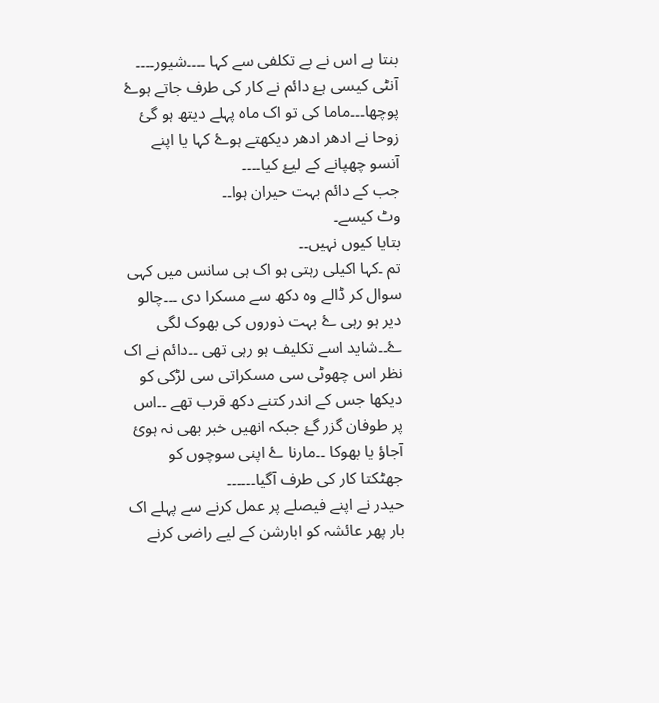بنتا ہے اس نے بے تکلفی سے کہا ۔۔۔۔شیور۔۔۔۔ آنٹی کیسی ہۓ دائم نے کار کی طرف جاتے ہوۓ پوچھا۔۔۔ماما کی تو اک ماہ پہلے دیتھ ہو گئ زوحا نے ادھر ادھر دیکھتے ہوۓ کہا یا اپنے آنسو چھپانے کے لیۓ کیا۔۔۔۔
جب کے دائم بہت حیران ہوا۔۔
وٹ کیسے۔
بتایا کیوں نہیں۔۔
تم ۔کہا اکیلی رہتی ہو اک ہی سانس میں کہی سوال کر ڈالے وہ دکھ سے مسکرا دی ۔۔۔چالو دیر ہو رہی ۓ بہت ذوروں کی بھوک لگی ۓ۔۔شاید اسے تکلیف ہو رہی تھی ۔۔دائم نے اک نظر اس چھوٹی سی مسکراتی سی لڑکی کو دیکھا جس کے اندر کتنے دکھ قرب تھے ۔۔اس پر طوفان گزر گۓ جبکہ انھیں خبر بھی نہ ہوئ آجاؤ یا بھوکا ۔۔مارنا ۓ اپنی سوچوں کو جھٹکتا کار کی طرف آگیا۔۔۔۔۔۔
حیدر نے اپنے فیصلے پر عمل کرنے سے پہلے اک بار پھر عائشہ کو ابارشن کے لیے راضی کرنے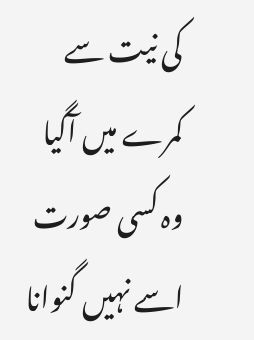کی نیت سے کمرے میں آگیا وہ کسی صورت اسے نہیں گنوانا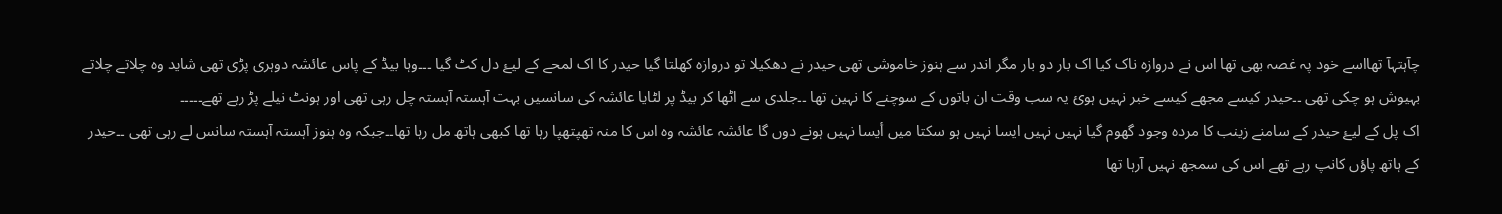چآہتہآ تھااسے خود پہ غصہ بھی تھا اس نے دروازہ ناک کیا اک بار دو بار مگر اندر سے ہنوز خاموشی تھی حیدر نے دھکیلا تو دروازہ کھلتا گیا حیدر کا اک لمحے کے لیۓ دل کٹ گیا ۔۔۔وہا بیڈ کے پاس عائشہ دوہری پڑی تھی شاید وہ چلاتے چلاتے بہیوش ہو چکی تھی ۔۔حیدر کیسے مجھے کیسے خبر نہیں ہوئ یہ سب وقت ان باتوں کے سوچنے کا نہین تھا ۔۔جلدی سے اٹھا کر بیڈ پر لٹایا عائشہ کی سانسیں بہت آہستہ آہستہ چل رہی تھی اور ہونٹ نیلے پڑ رہے تھے۔۔۔۔۔
اک پل کے لیۓ حیدر کے سامنے زینب کا مردہ وجود گھوم گیا نہیں نہیں ایسا نہیں ہو سکتا میں أیسا نہیں ہونے دوں گا عائشہ عائشہ وہ اس کا منہ تھپتھپا رہا تھا کبھی ہاتھ مل رہا تھا۔۔جبکہ وہ ہنوز آہستہ آہستہ سانس لے رہی تھی ۔۔حیدر کے ہاتھ پاؤں کانپ رہے تھے اس کی سمجھ نہیں آرہا تھا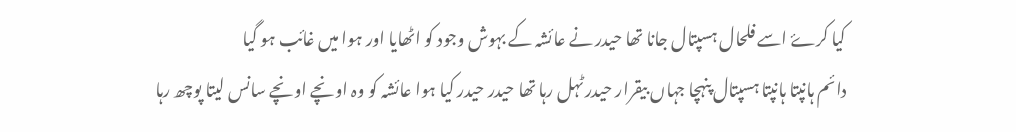کیا کرۓ اسے فلحال ہسپتال جانا تھا حیدر نے عائشہ کے بہوش وجود کو اٹھایا اور ہوا میں غائب ہو گیا
دائم ہانپتا ہانپتا ہسپتال پنہچا جہاں بیقرار حیدر ٹہل رہا تھا حیدر حیدر کیا ہوا عائشہ کو وہ اونچے اونچے سانس لیتا پوچھ رہا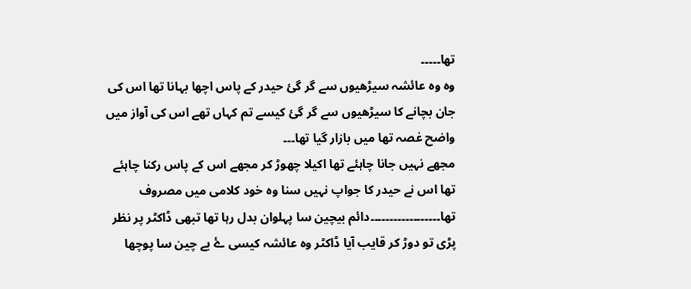تھا۔۔۔۔۔
وہ وہ عائشہ سیڑھیوں سے گر گئ حیدر کے پاس اچھا بہانا تھا اس کی جان بچانے کا سیڑھیوں سے گر گئ کیسے تم کہاں تھے اس کی آواز میں واضح غصہ تھا میں بازار گیا تھا۔۔۔
مجھے نہیں جانا چاہئے تھا اکیلا چھوڑ کر مجھے اس کے پاس رکنا چاہئے تھا اس نے حیدر کا جواپ نہیں سنا وہ خود کلامی میں مصروف تھا۔۔۔۔۔۔۔۔۔۔۔۔۔۔۔۔۔۔دائم بیچین سا پہلوان بدل رہا تھا تبھی ڈاکٹر پر نظر پڑی تو دوڑ کر قایب آیا ڈاکٹر وہ عائشہ کیسی ۓ بے چین سا پوچھا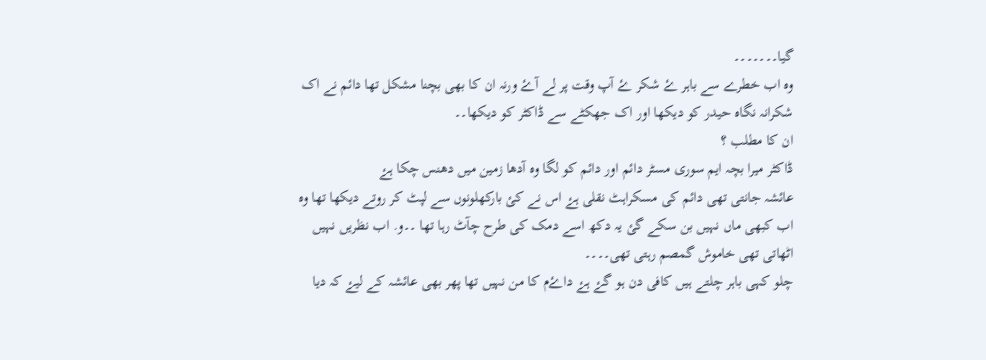گیا۔۔۔۔۔۔۔
وہ اب خطرے سے باہر ۓ شکر ۓ آپ وقت پر لے آۓ ورنہ ان کا بھی بچنا مشکل تھا دائم نے اک شکرانہ نگاہ حیدر کو دیکھا اور اک جھکٹے سے ڈاکٹر کو دیکھا۔۔
ان کا مطلب ؟
ڈاکٹر میرا بچہ ایم سوری مسٹر دائم اور دائم کو لگا وہ آدھا زمین میں دھنس چکا ہۓ
عائشہ جانتی تھی دائم کی مسکراہٹ نقلی ہۓ اس نے کئ بارکھلونوں سے لپٹ کر روتے دیکھا تھا وہ اب کبھی ماں نہیں بن سکے گئ یہ دکھ اسے دمک کی طرح چآٹ رہا تھا ۔۔و. اب نظریں نہیں اٹھاتی تھی خاموش گمصم رہتی تھی۔۔۔۔
چلو کہی باہر چلتے ہیں کافی دن ہو گۓ ہۓ داۓم کا من نہیں تھا پھر بھی عائشہ کے لیۓ کہ دیا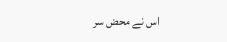اس نے محض سر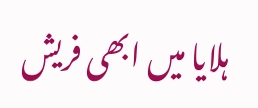ہلایا میں ابھی فریش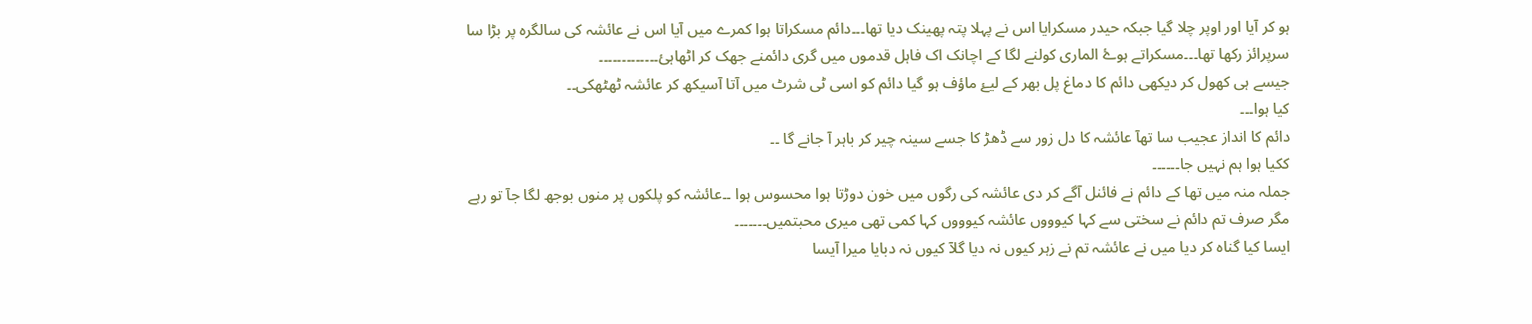ہو کر آیا اور اوپر چلا گیا جبکہ حیدر مسکرایا اس نے پہلا پتہ پھینک دیا تھا۔۔۔دائم مسکراتا ہوا کمرے میں آیا اس نے عائشہ کی سالگرہ پر بڑا سا سرپرائز رکھا تھا۔۔۔مسکراتے ہوۓ الماری کولنے لگا کے اچانک اک فاہل قدموں میں گری دائمنے جھک کر اٹھاہئ۔۔۔۔۔۔۔۔۔۔۔۔۔
جیسے ہی کھول کر دیکھی دائم کا دماغ پل بھر کے لیۓ ماؤف ہو گیا دائم کو اسی ٹی شرٹ میں آتا آسیکھ کر عائشہ ٹھٹھکی۔۔
کیا ہوا۔۔۔
دائم کا انداز عجیب سا تھآ عائشہ کا دل زور سے ڈھڑ کا جسے سینہ چیر کر باہر آ جانے گا ۔۔
ککیا ہوا ہم نہیں جا۔۔۔۔۔۔
جملہ منہ میں تھا کے دائم نے فائنل آگے کر دی عائشہ کی رگوں میں خون دوڑتا ہوا محسوس ہوا ۔۔عائشہ کو پلکوں پر منوں بوجھ لگا جآ تو رہے مگر صرف تم دائم نے سختی سے کہا کیوووں عائشہ کیوووں کہا کمی تھی میری محبتمیں۔۔۔۔۔۔۔
ایسا کیا گناہ کر دیا میں نے عائشہ تم نے زہر کیوں نہ دیا گلآ کیوں نہ دبایا میرا آیسا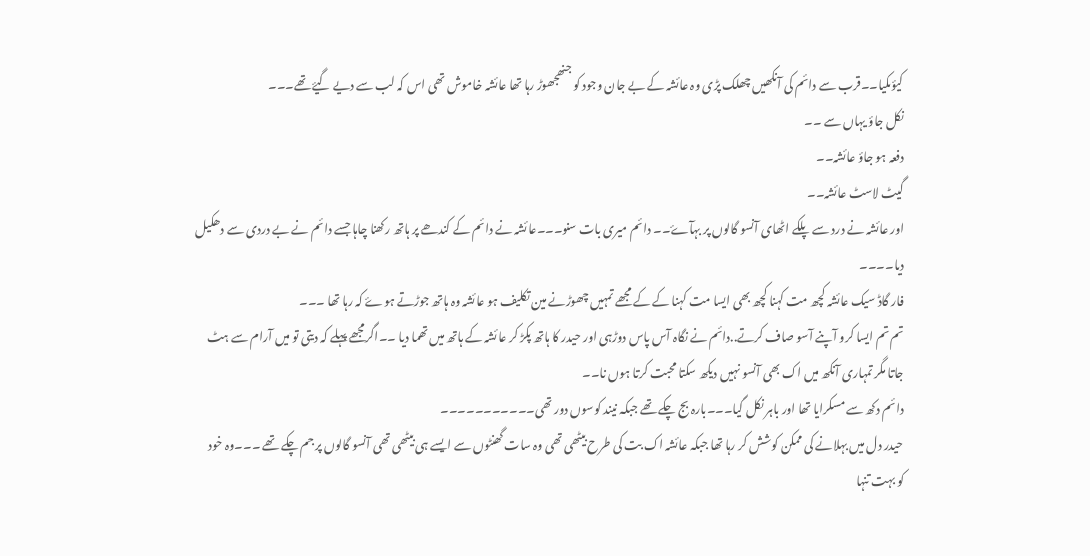کیؤںکیا۔۔قرب سے دائم کی آنکھیں چھلک پڑی وہ عائشہ کے بے جان وجود کو جنھجھوڑ رہا تھا عائشہ خاموش تھی اس کہ لب سے دیے گیۓ تھے۔۔۔
نکل جاؤ یہاں سے ۔۔
دفعہ ہو جاؤ عائشہ۔۔
گیٹ لاسٹ عائشہ۔۔
اور عائشہ نے درد سے پلکے اٹھای آنسو گالوں پر بہآۓ۔۔ دائم میری بات سنو۔۔۔عائشہ نے دائم کے کندھے پر ہاتھ رکھنا چاہا جسے دائم نے بے دردی سے دھکیل دیا۔۔۔۔
فار گاڈ سیک عائشہ کچھ مت کہنا کچھ بھی ایسا مت کہنا کے کے مجھے تمہیں چھوڑنے مین تکلیف ہو عائشہ وہ ہاتھ جوڑتے ہوۓ کہ رہا تھا ۔۔۔
تم تم ایسا کرو آپنے آسو صاف کرتے..دائم نے نگاہ آس پاس دوڑہی اور حیدر کا ہاتھ پکڑ کر عائشہ کے ہاتھ میں تھما دیا ۔۔اگرمجھے پہلے کہ دیتی تو میں آرام سے ہٹ جاتا مگر تمہاری آنکھ میں اک بھی آنسو نہیں دیکھ سکتا محبت کرتا ہوں نا۔۔
دائم دکھ سے مسکرایا تھا اور باہر نکل گیا۔۔۔بارہ بج چکے تھے جبکہ نیند کوسوں دور تھی۔۔۔۔۔۔۔۔۔۔۔
حیدر دل میں بہلانے کی ممکن کوشش کر رہا تھا جبکہ عائشہ اک بت کی طرح بیٹھی تھی وہ سات گھنٹوں سے ایسے ہی بیٹھی تھی آنسو گالوں پر جم چکے تھے ۔۔۔وہ خود کو بہت تنہا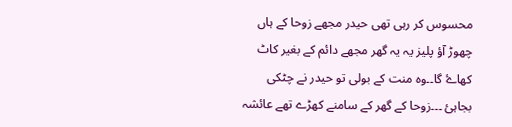محسوس کر رہی تھی حیدر مجھے زوحا کے ہاں چھوڑ آؤ پلیز یہ یہ گھر مجھے دائم کے بغیر کاٹ کھاۓ گا۔۔وہ منت کے بولی تو حیدر نے چٹکی بجاہئ ۔۔۔زوحا کے گھر کے سامنے کھڑے تھے عائشہ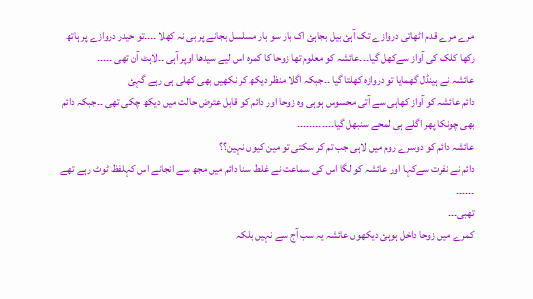مرے مرے قدم اٹھاتی دروازے تک آہئ بیل بجاہئ اک بار سو بار مسلسل بجانے پر بی نہ کھلا ۔۔۔۔تو حیدر دروازے پر ہاتھ رکھا کلک کی آواز سےکھل گیا۔۔۔عائشہ کو معلوم تھا زوحا کا کمرہ اس لیے سیدھا اوپر آہی ۔۔لاہٹ آن تھی ۔۔۔۔۔
عائشہ نے ہینڈل گھمایا تو دروازہ کھلتا گیا ۔۔جبکہ اگلا منظر دیکھ کر نکھیں بھی کھلی ہی رہے گہئ
دائم عائشہ کو آواز کھاہی سے آتی محسوس ہوہی وہ زوحا اور دائم کو قابل عترض حالت میں دیکھ چکی تھی ۔۔جبکہ دائم بھی چونکا پھر اگلے ہی لمحے سنبھل گیا۔۔۔۔۔۔۔۔۔۔۔۔
عائشہ دائم کو دوسرے روم میں لاہی جب تم کر سکتی تو مین کیوں نہین؟؟
دائم نے نفرت سےکہا اور عائشہ کو لگا اس کی سماعت نے غلط سنا دائم میں مجھ سے انجانے اس کہلفظ ٹوٹ رہے تھے ۔۔۔۔۔۔
تھبی۔۔۔
کمرے میں زوحا داخل ہوہئ دیکھوں عائشہ یہ سب آج سے نہیں بلکہ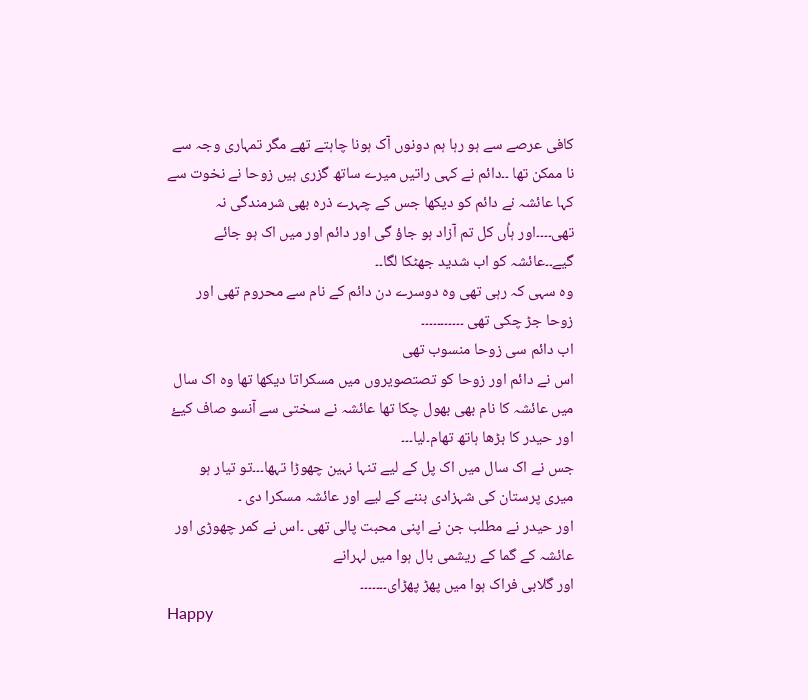کافی عرصے سے ہو رہا ہم دونوں آک ہونا چاہتے تھے مگر تمہاری وجہ سے نا ممکن تھا ۔۔دائم نے کہی راتیں میرے ساتھ گزری ہیں زوحا نے نخوت سے کہا عائشہ نے دائم کو دیکھا جس کے چہرے ذرہ بھی شرمندگی نہ تھی۔۔۔۔اور ہاُں کل تم آزاد ہو جاؤ گی اور دائم اور میں اک ہو جائے گیے۔۔عائشہ کو اب شدید جھٹکا لگا۔۔
وہ سہی کہ رہی تھی وہ دوسرے دن دائم کے نام سے محروم تھی اور زوحا جڑ چکی تھی ۔۔۔۔۔۔۔۔۔۔۔
اب دائم سی زوحا منسوب تھی
اس نے دائم اور زوحا کو تصتصویروں میں مسکراتا دیکھا تھا وہ اک سال میں عائشہ کا نام بھی بھول چکا تھا عائشہ نے سختی سے آنسو صاف کیۓ اور حیدر کا بڑھا ہاتھ تھام۔لیا۔۔۔
جس نے اک سال میں اک پل کے لیے تنہا نہین چھوڑا تہھا۔۔۔تو تیار ہو میری پرستان کی شہزادی بننے کے لیے اور عائشہ مسکرا دی ۔
اور حیدر نے مطلب جن نے اپنی محبت پالی تھی ۔اس نے کمر چھوڑی اور عائشہ کے گما کے ریشمی بال ہوا میں لہرانے
اور گلابی فراک ہوا میں پھڑ پھڑای۔۔۔۔۔۔۔
Happy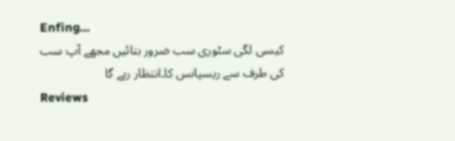Enfing…
کیسی لگی سٹوری سب ضرور بتائیں مجھے آپ سب کی طرف سے ریسپانس کا۔انتظار رہے گا
Reviews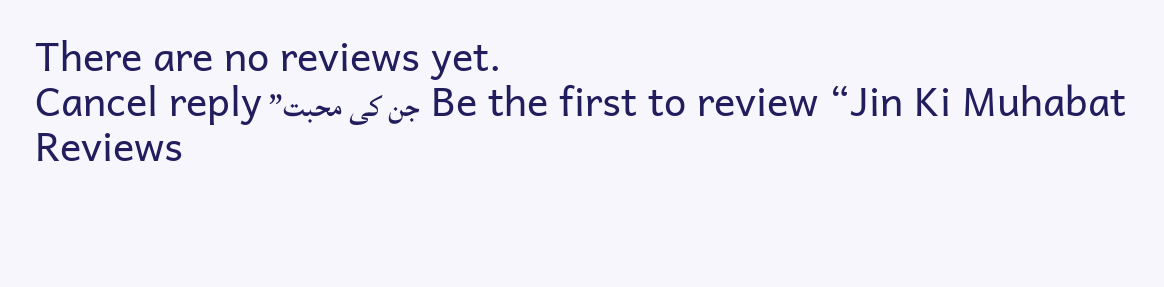There are no reviews yet.
Be the first to review “Jin Ki Muhabat جن کی محبت” Cancel reply
Reviews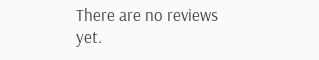There are no reviews yet.